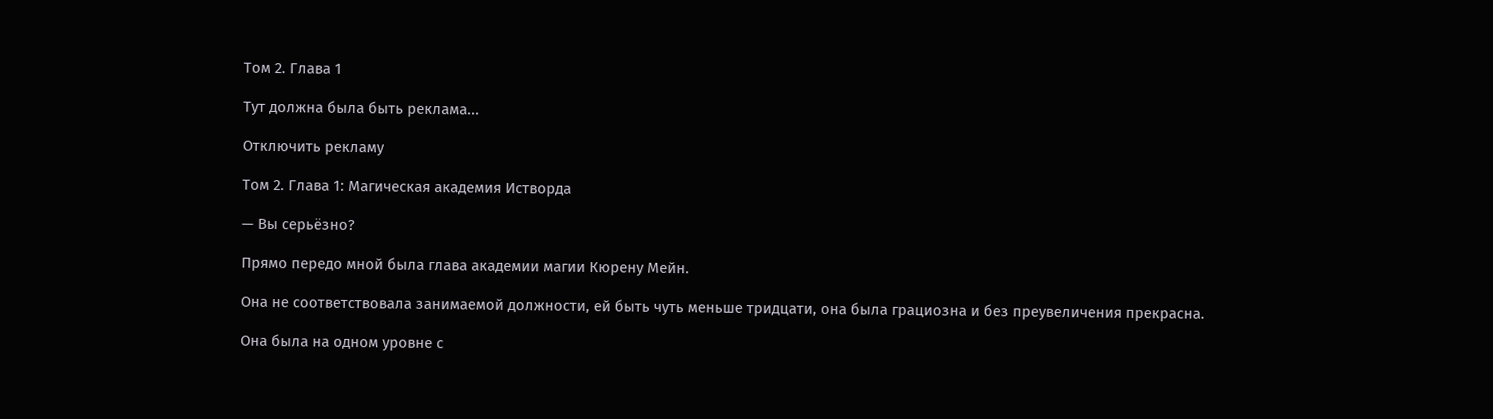Том 2. Глава 1

Тут должна была быть реклама...

Отключить рекламу

Том 2. Глава 1: Магическая академия Истворда

— Вы серьёзно?

Прямо передо мной была глава академии магии Кюрену Мейн.

Она не соответствовала занимаемой должности, ей быть чуть меньше тридцати, она была грациозна и без преувеличения прекрасна.

Она была на одном уровне с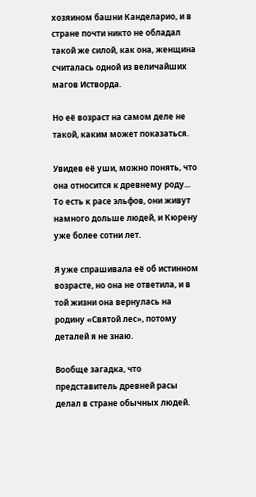хозяином башни Канделарио, и в стране почти никто не обладал такой же силой, как она, женщина считалась одной из величайших магов Истворда.

Но её возраст на самом деле не такой, каким может показаться.

Увидев её уши, можно понять, что она относится к древнему роду... То есть к расе эльфов, они живут намного дольше людей, и Кюрену уже более сотни лет.

Я уже спрашивала её об истинном возрасте, но она не ответила, и в той жизни она вернулась на родину «Святой лес», потому деталей я не знаю.

Вообще загадка, что представитель древней расы делал в стране обычных людей.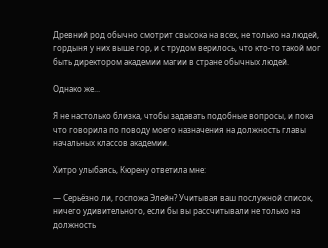Древний род обычно смотрит свысока на всех, не только на людей, гордыня у них выше гор, и с трудом верилось, что кто-то такой мог быть директором академии магии в стране обычных людей.

Однако же...

Я не настолько близка, чтобы задавать подобные вопросы, и пока что говорила по поводу моего назначения на должность главы начальных классов академии.

Хитро улыбаясь, Кюрену ответила мне:

— Серьёзно ли, госпожа Элейн? Учитывая ваш послужной список, ничего удивительного, если бы вы рассчитывали не только на должность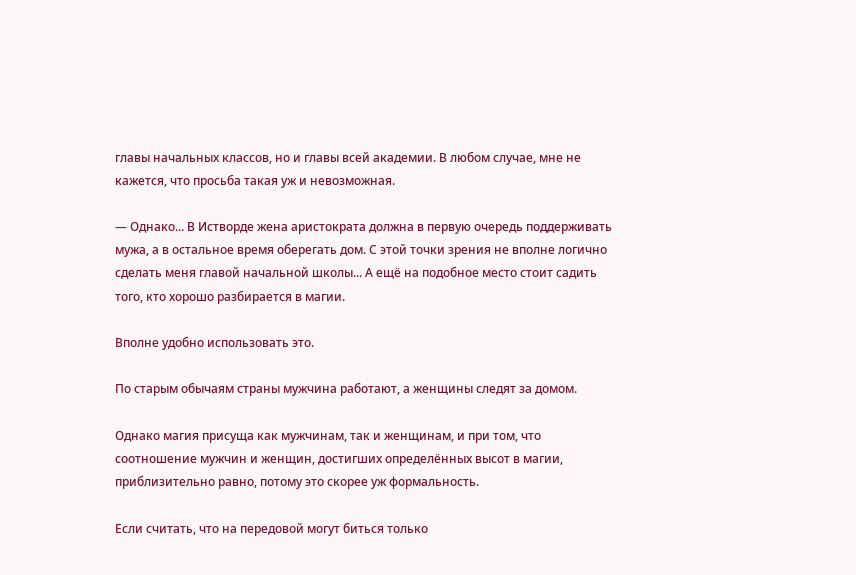главы начальных классов, но и главы всей академии. В любом случае, мне не кажется, что просьба такая уж и невозможная.

— Однако... В Истворде жена аристократа должна в первую очередь поддерживать мужа, а в остальное время оберегать дом. С этой точки зрения не вполне логично сделать меня главой начальной школы... А ещё на подобное место стоит садить того, кто хорошо разбирается в магии.

Вполне удобно использовать это.

По старым обычаям страны мужчина работают, а женщины следят за домом.

Однако магия присуща как мужчинам, так и женщинам, и при том, что соотношение мужчин и женщин, достигших определённых высот в магии, приблизительно равно, потому это скорее уж формальность.

Если считать, что на передовой могут биться только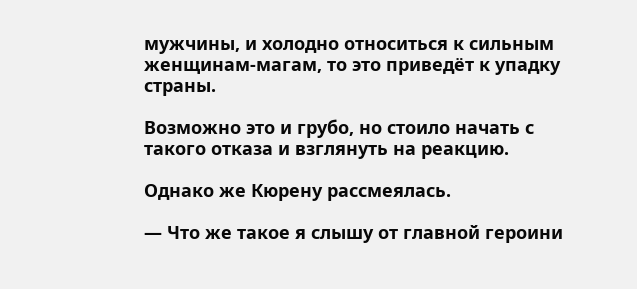мужчины, и холодно относиться к сильным женщинам-магам, то это приведёт к упадку страны.

Возможно это и грубо, но стоило начать с такого отказа и взглянуть на реакцию.

Однако же Кюрену рассмеялась.

— Что же такое я слышу от главной героини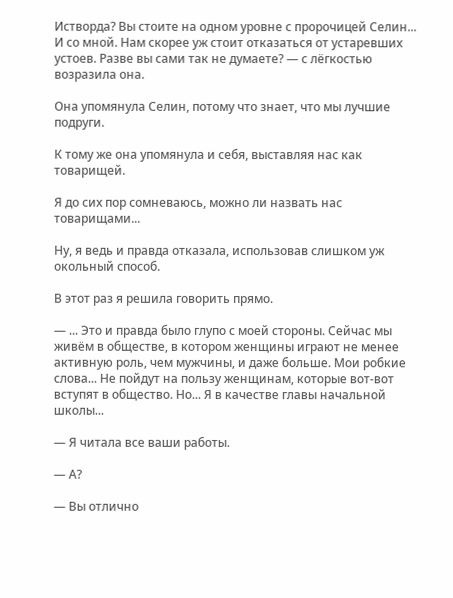Истворда? Вы стоите на одном уровне с пророчицей Селин... И со мной. Нам скорее уж стоит отказаться от устаревших устоев. Разве вы сами так не думаете? — с лёгкостью возразила она.

Она упомянула Селин, потому что знает, что мы лучшие подруги.

К тому же она упомянула и себя, выставляя нас как товарищей.

Я до сих пор сомневаюсь, можно ли назвать нас товарищами...

Ну, я ведь и правда отказала, использовав слишком уж окольный способ.

В этот раз я решила говорить прямо.

— ... Это и правда было глупо с моей стороны. Сейчас мы живём в обществе, в котором женщины играют не менее активную роль, чем мужчины, и даже больше. Мои робкие слова... Не пойдут на пользу женщинам, которые вот-вот вступят в общество. Но... Я в качестве главы начальной школы...

— Я читала все ваши работы.

— А?

— Вы отлично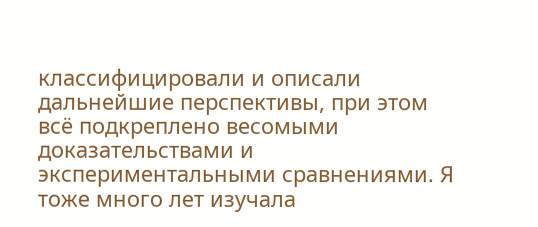классифицировали и описали дальнейшие перспективы, при этом всё подкреплено весомыми доказательствами и экспериментальными сравнениями. Я тоже много лет изучала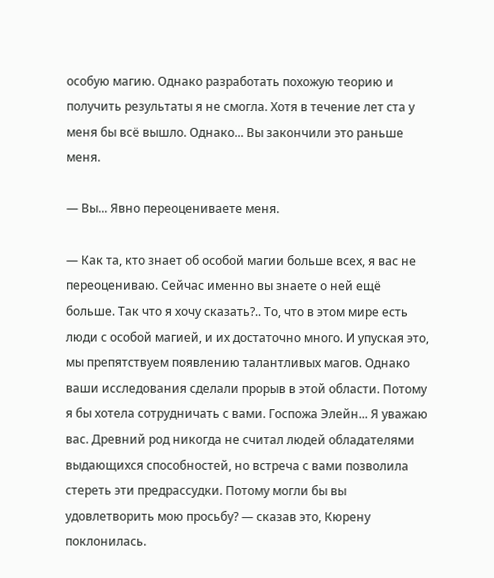особую магию. Однако разработать похожую теорию и получить результаты я не смогла. Хотя в течение лет ста у меня бы всё вышло. Однако... Вы закончили это раньше меня.

— Вы... Явно переоцениваете меня.

— Как та, кто знает об особой магии больше всех, я вас не переоцениваю. Сейчас именно вы знаете о ней ещё больше. Так что я хочу сказать?.. То, что в этом мире есть люди с особой магией, и их достаточно много. И упуская это, мы препятствуем появлению талантливых магов. Однако ваши исследования сделали прорыв в этой области. Потому я бы хотела сотрудничать с вами. Госпожа Элейн... Я уважаю вас. Древний род никогда не считал людей обладателями выдающихся способностей, но встреча с вами позволила стереть эти предрассудки. Потому могли бы вы удовлетворить мою просьбу? — сказав это, Кюрену поклонилась.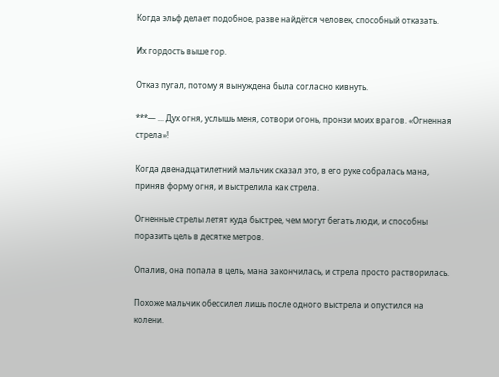Когда эльф делает подобное, разве найдётся человек, способный отказать.

Их гордость выше гор.

Отказ пугал, потому я вынуждена была согласно кивнуть.

***— ... Дух огня, услышь меня, сотвори огонь, пронзи моих врагов. «Огненная стрела»!

Когда двенадцатилетний мальчик сказал это, в его руке собралась мана, приняв форму огня, и выстрелила как стрела.

Огненные стрелы летят куда быстрее, чем могут бегать люди, и способны поразить цель в десятке метров.

Опалив, она попала в цель, мана закончилась, и стрела просто растворилась.

Похоже мальчик обессилел лишь после одного выстрела и опустился на колени.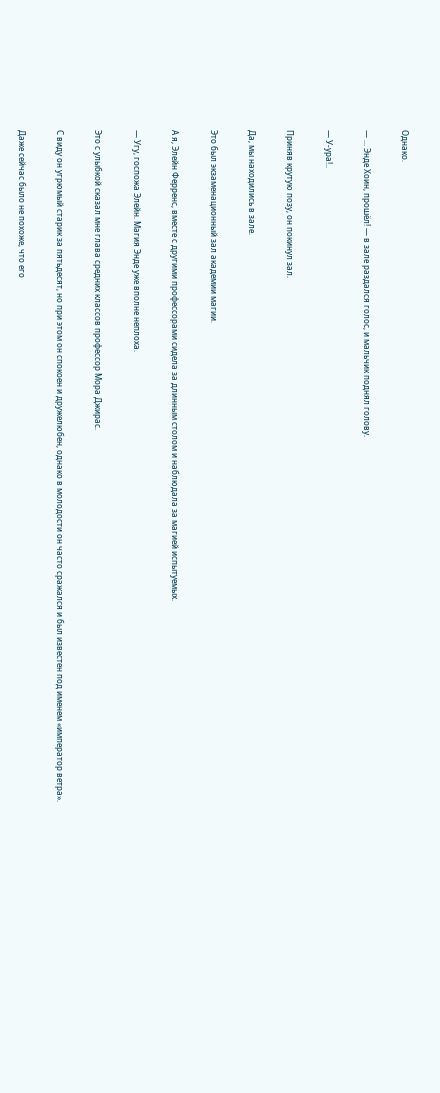Однако.

— ... Энде Хоин, прошёл! — в зале раздался голос, и мальчик поднял голову.

— У-ура!..

Приняв крутую позу, он покинул зал.

Да, мы находились в зале.

Это был экзаменационный зал академии магии.

А я, Элейн Ферренс, вместе с другими профессорами сидела за длинным столом и наблюдала за магией испытуемых.

— Угу, госпожа Элейн. Магия Энде уже вполне неплоха.

Это с улыбкой сказал мне глава средних классов профессор Мора Джирас.

С виду он угрюмый старик за пятьдесят, но при этом он спокоен и дружелюбен, однако в молодости он часто сражался и был известен под именем «император ветра».

Даже сейчас было не похоже, что его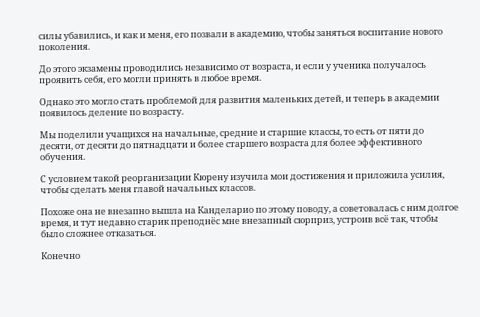силы убавились, и как и меня, его позвали в академию, чтобы заняться воспитание нового поколения.

До этого экзамены проводились независимо от возраста, и если у ученика получалось проявить себя, его могли принять в любое время.

Однако это могло стать проблемой для развития маленьких детей, и теперь в академии появилось деление по возрасту.

Мы поделили учащихся на начальные, средние и старшие классы, то есть от пяти до десяти, от десяти до пятнадцати и более старшего возраста для более эффективного обучения.

С условием такой реорганизации Кюрену изучила мои достижения и приложила усилия, чтобы сделать меня главой начальных классов.

Похоже она не внезапно вышла на Канделарио по этому поводу, а советовалась с ним долгое время, и тут недавно старик преподнёс мне внезапный сюрприз, устроив всё так, чтобы было сложнее отказаться.

Конечно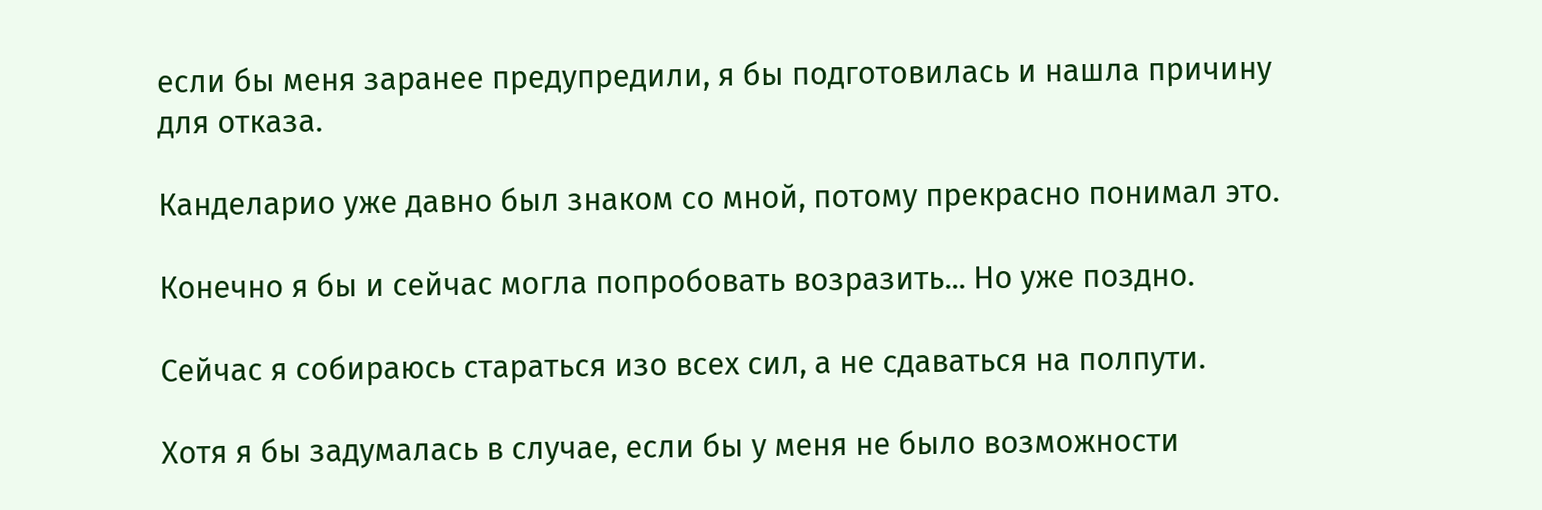если бы меня заранее предупредили, я бы подготовилась и нашла причину для отказа.

Канделарио уже давно был знаком со мной, потому прекрасно понимал это.

Конечно я бы и сейчас могла попробовать возразить... Но уже поздно.

Сейчас я собираюсь стараться изо всех сил, а не сдаваться на полпути.

Хотя я бы задумалась в случае, если бы у меня не было возможности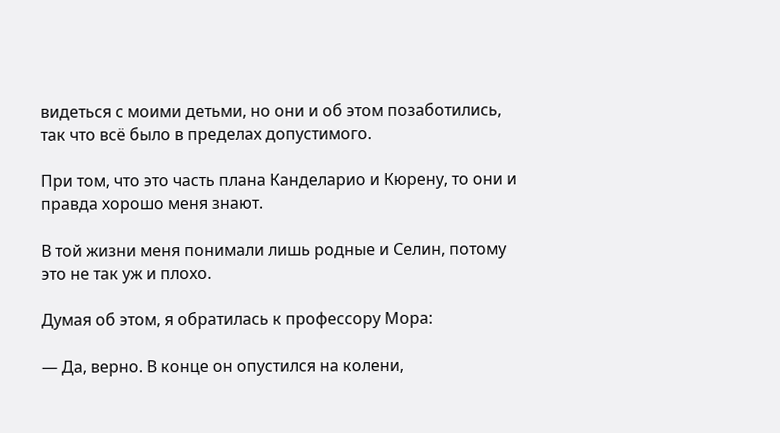видеться с моими детьми, но они и об этом позаботились, так что всё было в пределах допустимого.

При том, что это часть плана Канделарио и Кюрену, то они и правда хорошо меня знают.

В той жизни меня понимали лишь родные и Селин, потому это не так уж и плохо.

Думая об этом, я обратилась к профессору Мора:

— Да, верно. В конце он опустился на колени,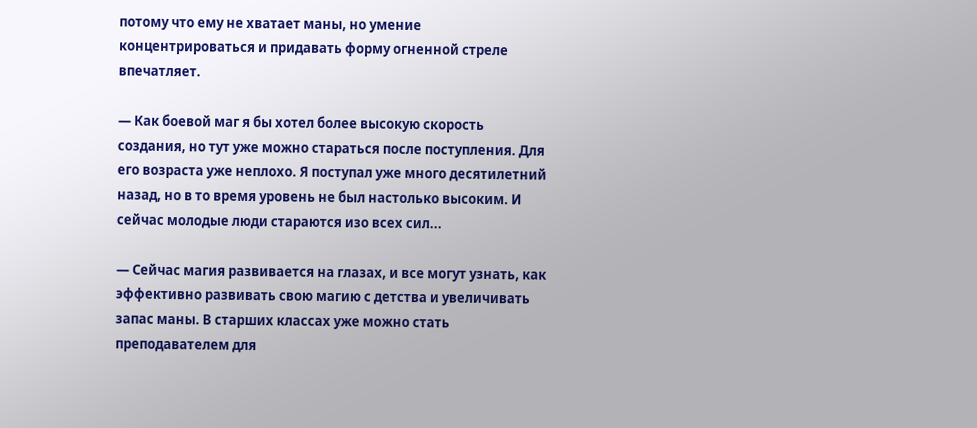потому что ему не хватает маны, но умение концентрироваться и придавать форму огненной стреле впечатляет.

— Как боевой маг я бы хотел более высокую скорость создания, но тут уже можно стараться после поступления. Для его возраста уже неплохо. Я поступал уже много десятилетний назад, но в то время уровень не был настолько высоким. И сейчас молодые люди стараются изо всех сил...

— Сейчас магия развивается на глазах, и все могут узнать, как эффективно развивать свою магию с детства и увеличивать запас маны. В старших классах уже можно стать преподавателем для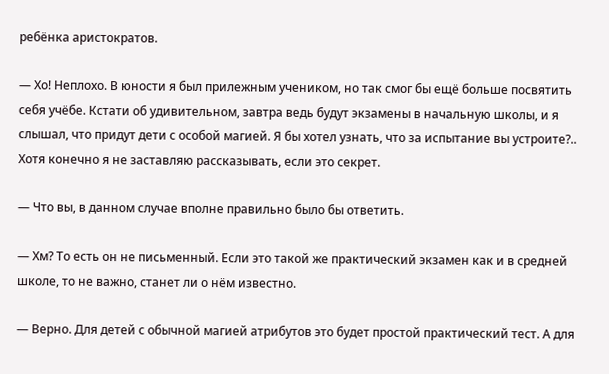ребёнка аристократов.

— Хо! Неплохо. В юности я был прилежным учеником, но так смог бы ещё больше посвятить себя учёбе. Кстати об удивительном, завтра ведь будут экзамены в начальную школы, и я слышал, что придут дети с особой магией. Я бы хотел узнать, что за испытание вы устроите?.. Хотя конечно я не заставляю рассказывать, если это секрет.

— Что вы, в данном случае вполне правильно было бы ответить.

— Хм? То есть он не письменный. Если это такой же практический экзамен как и в средней школе, то не важно, станет ли о нём известно.

— Верно. Для детей с обычной магией атрибутов это будет простой практический тест. А для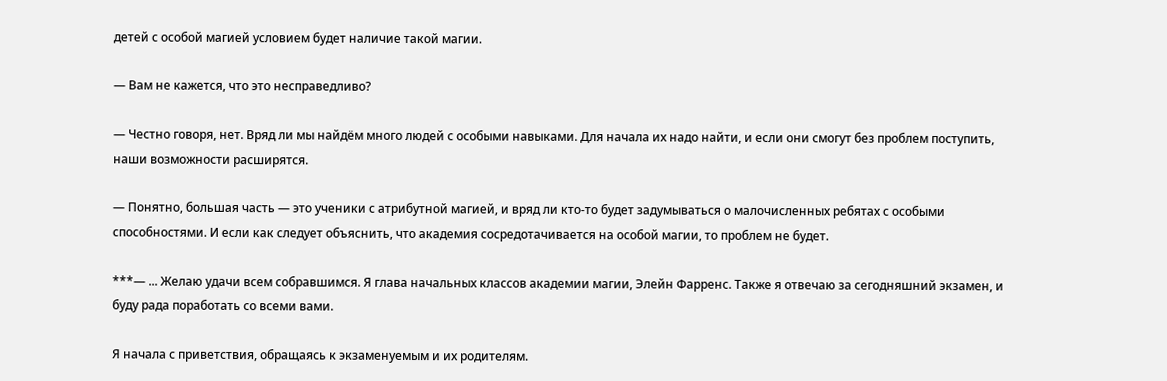детей с особой магией условием будет наличие такой магии.

— Вам не кажется, что это несправедливо?

— Честно говоря, нет. Вряд ли мы найдём много людей с особыми навыками. Для начала их надо найти, и если они смогут без проблем поступить, наши возможности расширятся.

— Понятно, большая часть — это ученики с атрибутной магией, и вряд ли кто-то будет задумываться о малочисленных ребятах с особыми способностями. И если как следует объяснить, что академия сосредотачивается на особой магии, то проблем не будет.

***— ... Желаю удачи всем собравшимся. Я глава начальных классов академии магии, Элейн Фарренс. Также я отвечаю за сегодняшний экзамен, и буду рада поработать со всеми вами.

Я начала с приветствия, обращаясь к экзаменуемым и их родителям.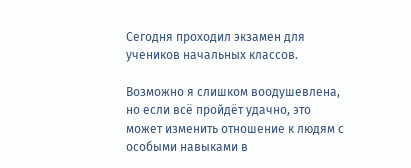Сегодня проходил экзамен для учеников начальных классов.

Возможно я слишком воодушевлена, но если всё пройдёт удачно, это может изменить отношение к людям с особыми навыками в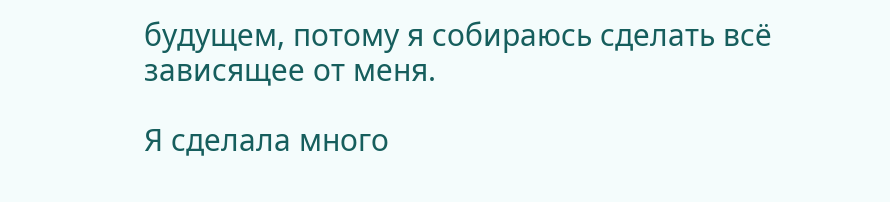будущем, потому я собираюсь сделать всё зависящее от меня.

Я сделала много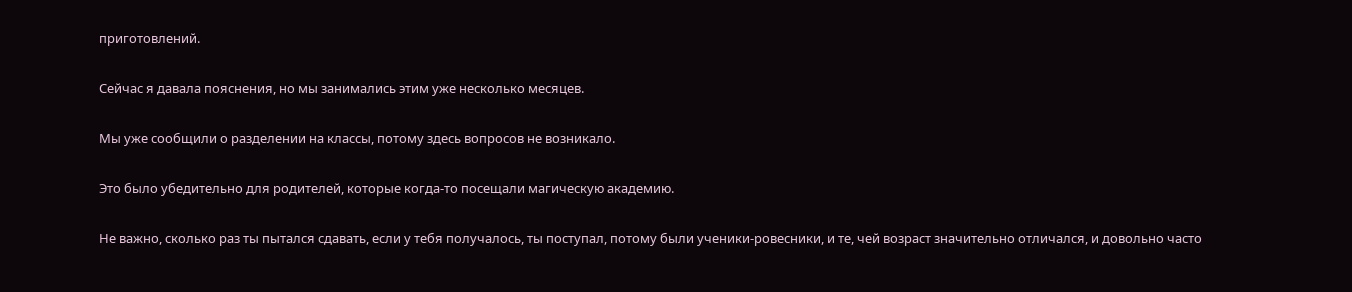приготовлений.

Сейчас я давала пояснения, но мы занимались этим уже несколько месяцев.

Мы уже сообщили о разделении на классы, потому здесь вопросов не возникало.

Это было убедительно для родителей, которые когда-то посещали магическую академию.

Не важно, сколько раз ты пытался сдавать, если у тебя получалось, ты поступал, потому были ученики-ровесники, и те, чей возраст значительно отличался, и довольно часто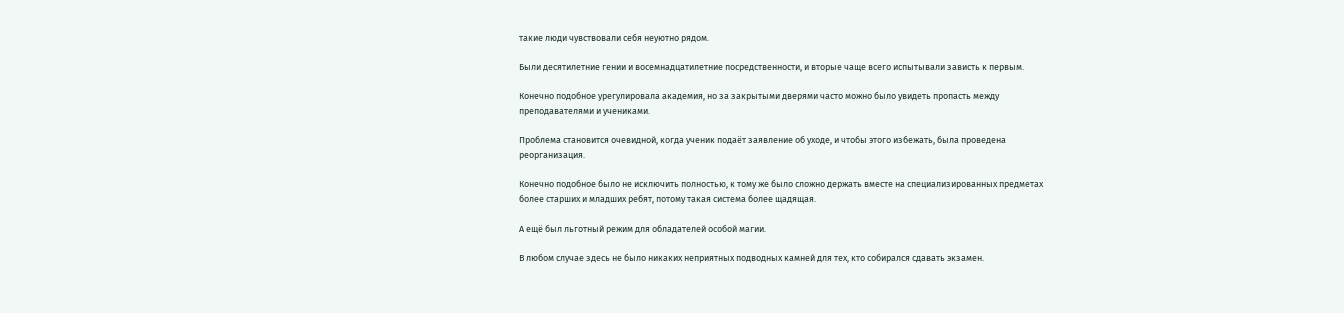такие люди чувствовали себя неуютно рядом.

Были десятилетние гении и восемнадцатилетние посредственности, и вторые чаще всего испытывали зависть к первым.

Конечно подобное урегулировала академия, но за закрытыми дверями часто можно было увидеть пропасть между преподавателями и учениками.

Проблема становится очевидной, когда ученик подаёт заявление об уходе, и чтобы этого избежать, была проведена реорганизация.

Конечно подобное было не исключить полностью, к тому же было сложно держать вместе на специализированных предметах более старших и младших ребят, потому такая система более щадящая.

А ещё был льготный режим для обладателей особой магии.

В любом случае здесь не было никаких неприятных подводных камней для тех, кто собирался сдавать экзамен.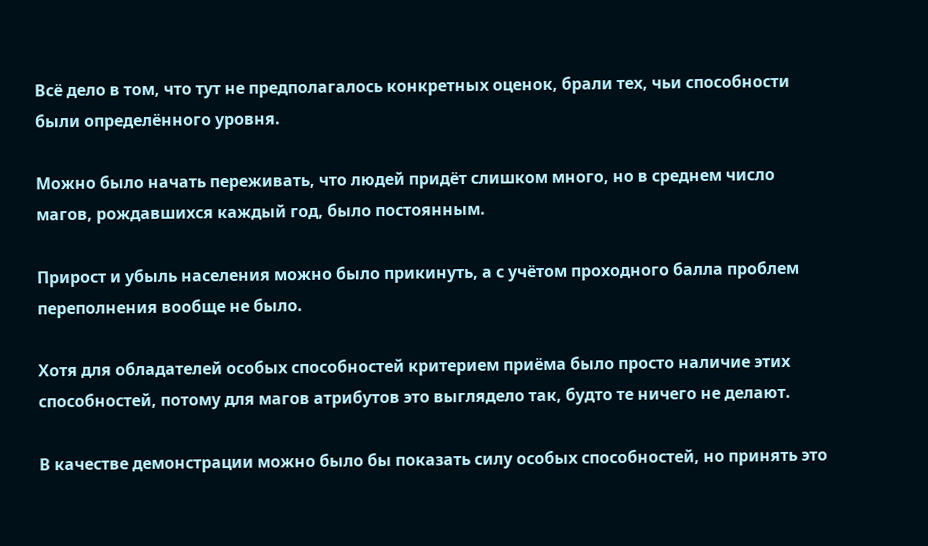Всё дело в том, что тут не предполагалось конкретных оценок, брали тех, чьи способности были определённого уровня.

Можно было начать переживать, что людей придёт слишком много, но в среднем число магов, рождавшихся каждый год, было постоянным.

Прирост и убыль населения можно было прикинуть, а с учётом проходного балла проблем переполнения вообще не было.

Хотя для обладателей особых способностей критерием приёма было просто наличие этих способностей, потому для магов атрибутов это выглядело так, будто те ничего не делают.

В качестве демонстрации можно было бы показать силу особых способностей, но принять это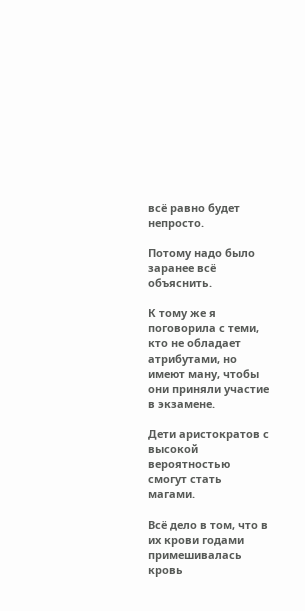всё равно будет непросто.

Потому надо было заранее всё объяснить.

К тому же я поговорила с теми, кто не обладает атрибутами, но имеют ману, чтобы они приняли участие в экзамене.

Дети аристократов с высокой вероятностью смогут стать магами.

Всё дело в том, что в их крови годами примешивалась кровь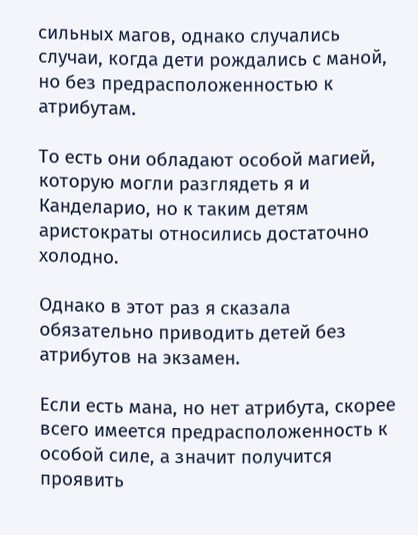сильных магов, однако случались случаи, когда дети рождались с маной, но без предрасположенностью к атрибутам.

То есть они обладают особой магией, которую могли разглядеть я и Канделарио, но к таким детям аристократы относились достаточно холодно.

Однако в этот раз я сказала обязательно приводить детей без атрибутов на экзамен.

Если есть мана, но нет атрибута, скорее всего имеется предрасположенность к особой силе, а значит получится проявить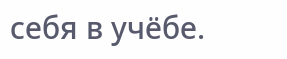себя в учёбе.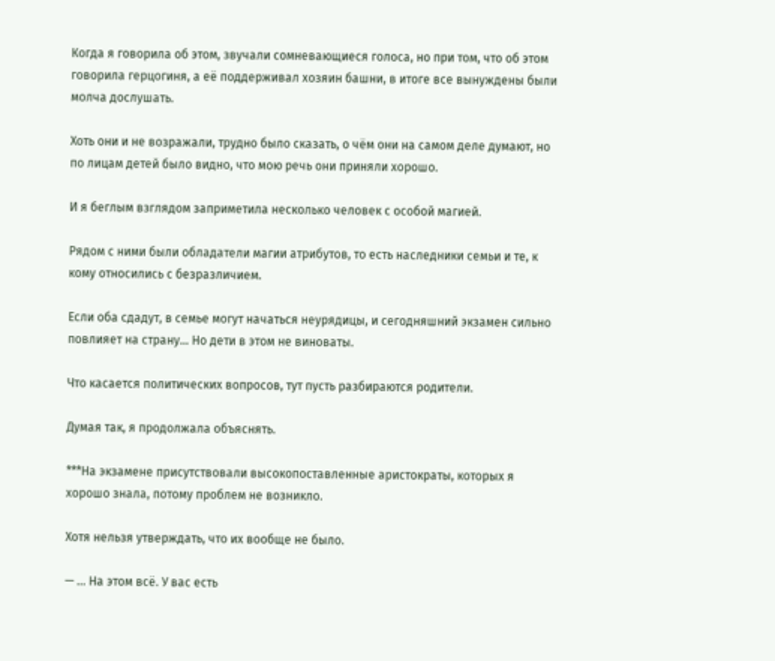Когда я говорила об этом, звучали сомневающиеся голоса, но при том, что об этом говорила герцогиня, а её поддерживал хозяин башни, в итоге все вынуждены были молча дослушать.

Хоть они и не возражали, трудно было сказать, о чём они на самом деле думают, но по лицам детей было видно, что мою речь они приняли хорошо.

И я беглым взглядом заприметила несколько человек с особой магией.

Рядом с ними были обладатели магии атрибутов, то есть наследники семьи и те, к кому относились с безразличием.

Если оба сдадут, в семье могут начаться неурядицы, и сегодняшний экзамен сильно повлияет на страну... Но дети в этом не виноваты.

Что касается политических вопросов, тут пусть разбираются родители.

Думая так, я продолжала объяснять.

***На экзамене присутствовали высокопоставленные аристократы, которых я хорошо знала, потому проблем не возникло.

Хотя нельзя утверждать, что их вообще не было.

— ... На этом всё. У вас есть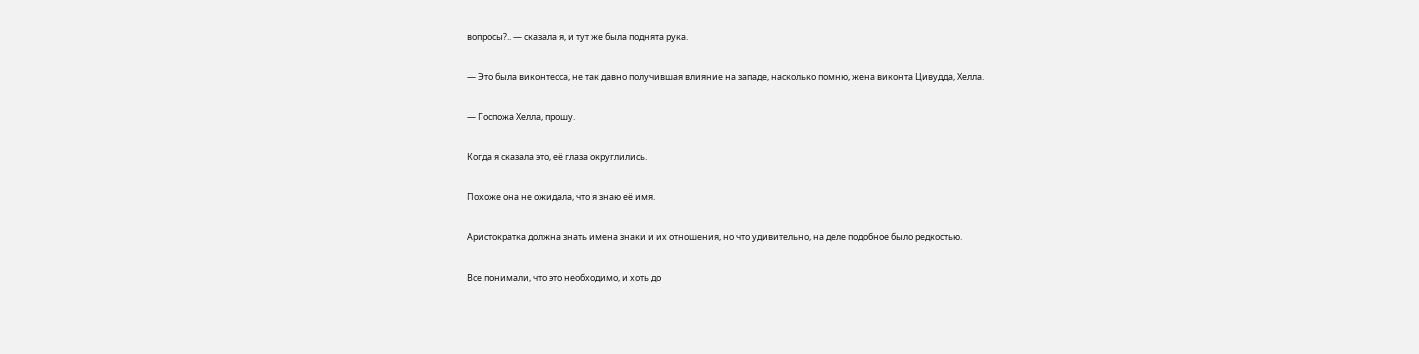вопросы?.. — сказала я, и тут же была поднята рука.

— Это была виконтесса, не так давно получившая влияние на западе, насколько помню, жена виконта Цивудда, Хелла.

— Госпожа Хелла, прошу.

Когда я сказала это, её глаза округлились.

Похоже она не ожидала, что я знаю её имя.

Аристократка должна знать имена знаки и их отношения, но что удивительно, на деле подобное было редкостью.

Все понимали, что это необходимо, и хоть до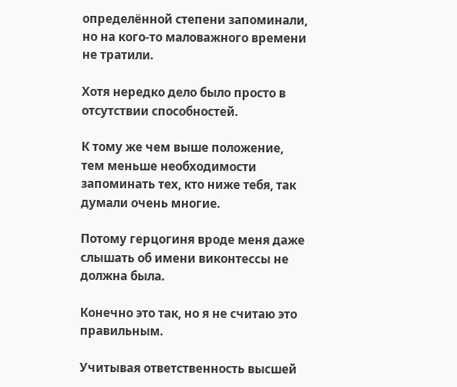определённой степени запоминали, но на кого-то маловажного времени не тратили.

Хотя нередко дело было просто в отсутствии способностей.

К тому же чем выше положение, тем меньше необходимости запоминать тех, кто ниже тебя, так думали очень многие.

Потому герцогиня вроде меня даже слышать об имени виконтессы не должна была.

Конечно это так, но я не считаю это правильным.

Учитывая ответственность высшей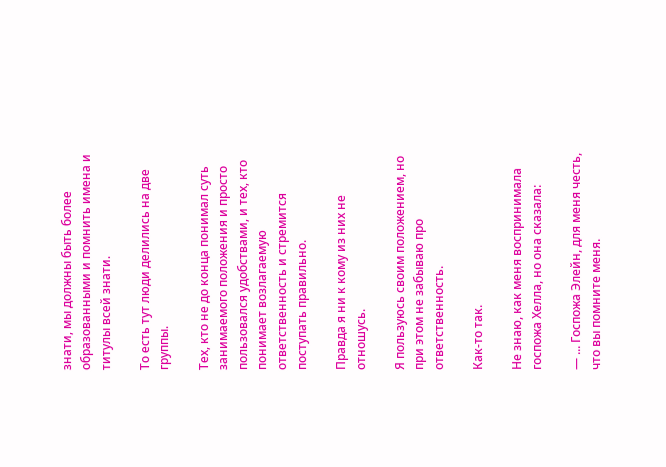знати, мы должны быть более образованными и помнить имена и титулы всей знати.

То есть тут люди делились на две группы.

Тех, кто не до конца понимал суть занимаемого положения и просто пользовался удобствами, и тех, кто понимает возлагаемую ответственность и стремится поступать правильно.

Правда я ни к кому из них не отношусь.

Я пользуюсь своим положением, но при этом не забываю про ответственность.

Как-то так.

Не знаю, как меня воспринимала госпожа Хелла, но она сказала:

— ... Госпожа Элейн, для меня честь, что вы помните меня.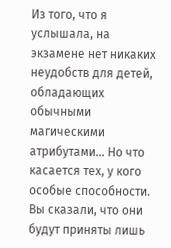Из того, что я услышала, на экзамене нет никаких неудобств для детей, обладающих обычными магическими атрибутами... Но что касается тех, у кого особые способности. Вы сказали, что они будут приняты лишь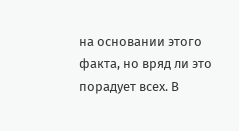на основании этого факта, но вряд ли это порадует всех. В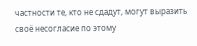частности те, кто не сдадут, могут выразить своё несогласие по этому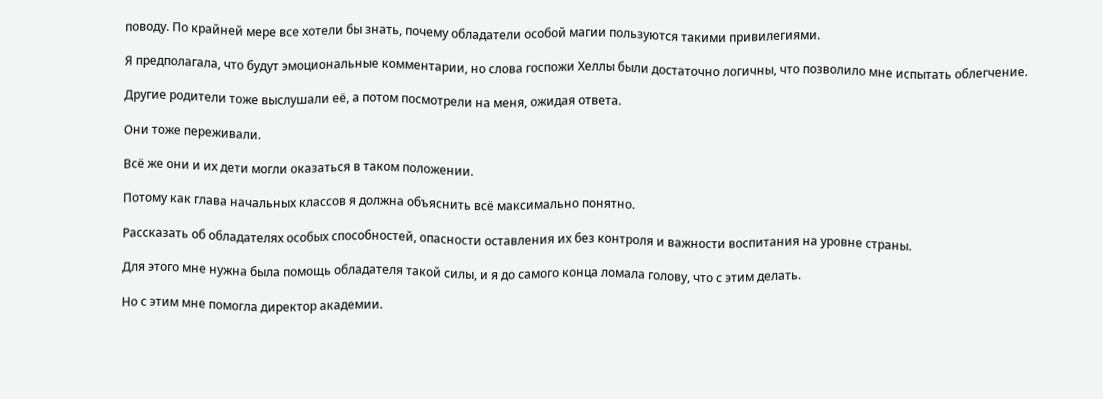поводу. По крайней мере все хотели бы знать, почему обладатели особой магии пользуются такими привилегиями.

Я предполагала, что будут эмоциональные комментарии, но слова госпожи Хеллы были достаточно логичны, что позволило мне испытать облегчение.

Другие родители тоже выслушали её, а потом посмотрели на меня, ожидая ответа.

Они тоже переживали.

Всё же они и их дети могли оказаться в таком положении.

Потому как глава начальных классов я должна объяснить всё максимально понятно.

Рассказать об обладателях особых способностей, опасности оставления их без контроля и важности воспитания на уровне страны.

Для этого мне нужна была помощь обладателя такой силы, и я до самого конца ломала голову, что с этим делать.

Но с этим мне помогла директор академии.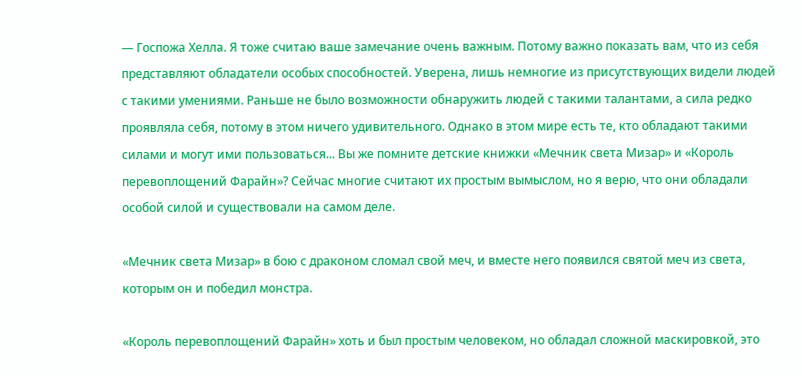— Госпожа Хелла. Я тоже считаю ваше замечание очень важным. Потому важно показать вам, что из себя представляют обладатели особых способностей. Уверена, лишь немногие из присутствующих видели людей с такими умениями. Раньше не было возможности обнаружить людей с такими талантами, а сила редко проявляла себя, потому в этом ничего удивительного. Однако в этом мире есть те, кто обладают такими силами и могут ими пользоваться... Вы же помните детские книжки «Мечник света Мизар» и «Король перевоплощений Фарайн»? Сейчас многие считают их простым вымыслом, но я верю, что они обладали особой силой и существовали на самом деле.

«Мечник света Мизар» в бою с драконом сломал свой меч, и вместе него появился святой меч из света, которым он и победил монстра.

«Король перевоплощений Фарайн» хоть и был простым человеком, но обладал сложной маскировкой, это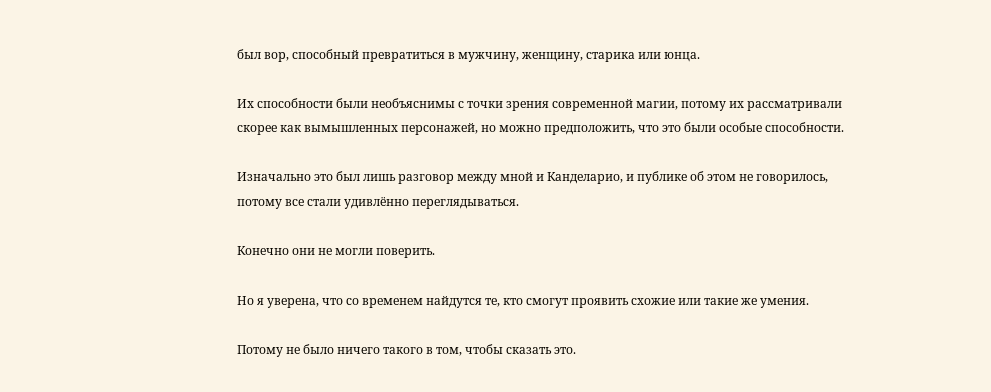был вор, способный превратиться в мужчину, женщину, старика или юнца.

Их способности были необъяснимы с точки зрения современной магии, потому их рассматривали скорее как вымышленных персонажей, но можно предположить, что это были особые способности.

Изначально это был лишь разговор между мной и Канделарио, и публике об этом не говорилось, потому все стали удивлённо переглядываться.

Конечно они не могли поверить.

Но я уверена, что со временем найдутся те, кто смогут проявить схожие или такие же умения.

Потому не было ничего такого в том, чтобы сказать это.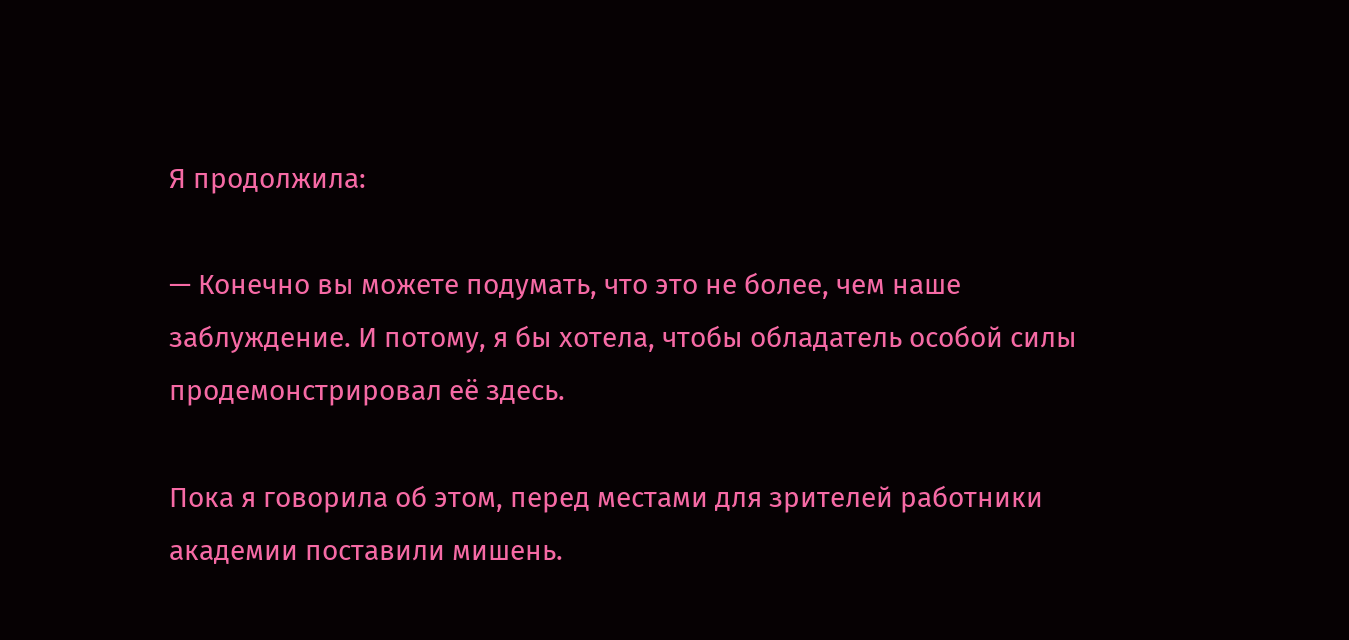Я продолжила:

— Конечно вы можете подумать, что это не более, чем наше заблуждение. И потому, я бы хотела, чтобы обладатель особой силы продемонстрировал её здесь.

Пока я говорила об этом, перед местами для зрителей работники академии поставили мишень.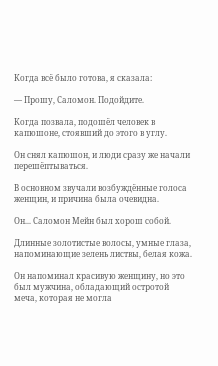Когда всё было готова, я сказала:

— Прошу, Саломон. Подойдите.

Когда позвала, подошёл человек в капюшоне, стоявший до этого в углу.

Он снял капюшон, и люди сразу же начали перешёптываться.

В основном звучали возбуждённые голоса женщин, и причина была очевидна.

Он... Саломон Мейн был хорош собой.

Длинные золотистые волосы, умные глаза, напоминающие зелень листвы, белая кожа.

Он напоминал красивую женщину, но это был мужчина, обладающий остротой меча, которая не могла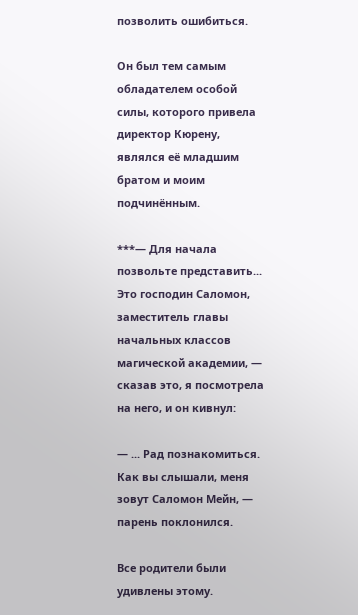позволить ошибиться.

Он был тем самым обладателем особой силы, которого привела директор Кюрену, являлся её младшим братом и моим подчинённым.

***— Для начала позвольте представить... Это господин Саломон, заместитель главы начальных классов магической академии, — сказав это, я посмотрела на него, и он кивнул:

— ... Рад познакомиться. Как вы слышали, меня зовут Саломон Мейн, — парень поклонился.

Все родители были удивлены этому.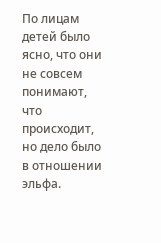По лицам детей было ясно, что они не совсем понимают, что происходит, но дело было в отношении эльфа.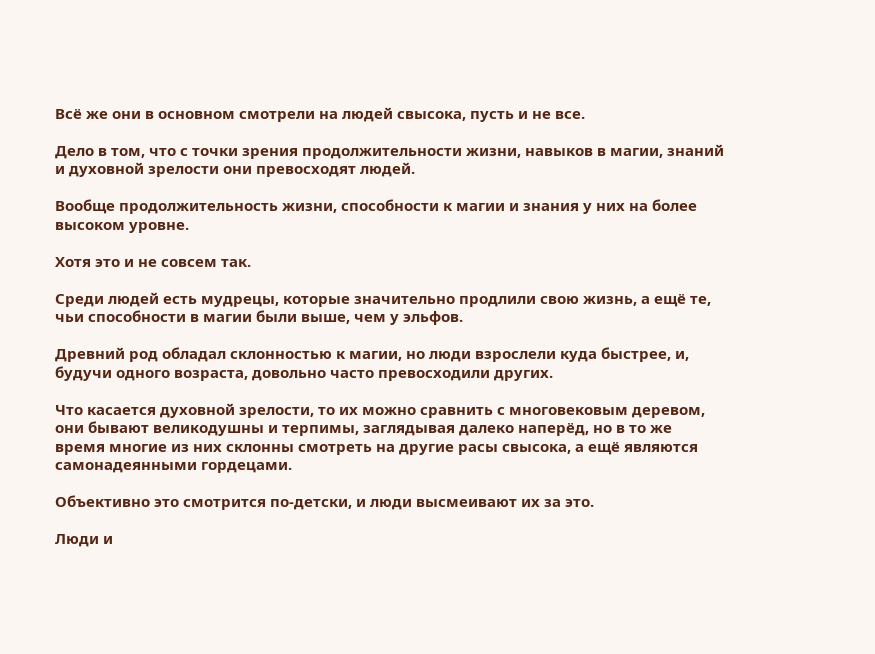Всё же они в основном смотрели на людей свысока, пусть и не все.

Дело в том, что с точки зрения продолжительности жизни, навыков в магии, знаний и духовной зрелости они превосходят людей.

Вообще продолжительность жизни, способности к магии и знания у них на более высоком уровне.

Хотя это и не совсем так.

Среди людей есть мудрецы, которые значительно продлили свою жизнь, а ещё те, чьи способности в магии были выше, чем у эльфов.

Древний род обладал склонностью к магии, но люди взрослели куда быстрее, и, будучи одного возраста, довольно часто превосходили других.

Что касается духовной зрелости, то их можно сравнить с многовековым деревом, они бывают великодушны и терпимы, заглядывая далеко наперёд, но в то же время многие из них склонны смотреть на другие расы свысока, а ещё являются самонадеянными гордецами.

Объективно это смотрится по-детски, и люди высмеивают их за это.

Люди и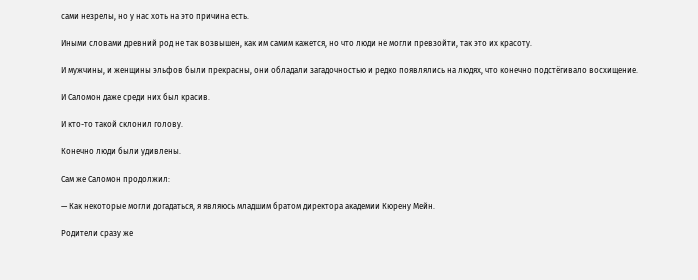сами незрелы, но у нас хоть на это причина есть.

Иными словами древний род не так возвышен, как им самим кажется, но что люди не могли превзойти, так это их красоту.

И мужчины, и женщины эльфов были прекрасны, они обладали загадочностью и редко появлялись на людях, что конечно подстёгивало восхищение.

И Саломон даже среди них был красив.

И кто-то такой склонил голову.

Конечно люди были удивлены.

Сам же Саломон продолжил:

— Как некоторые могли догадаться, я являюсь младшим братом директора академии Кюрену Мейн.

Родители сразу же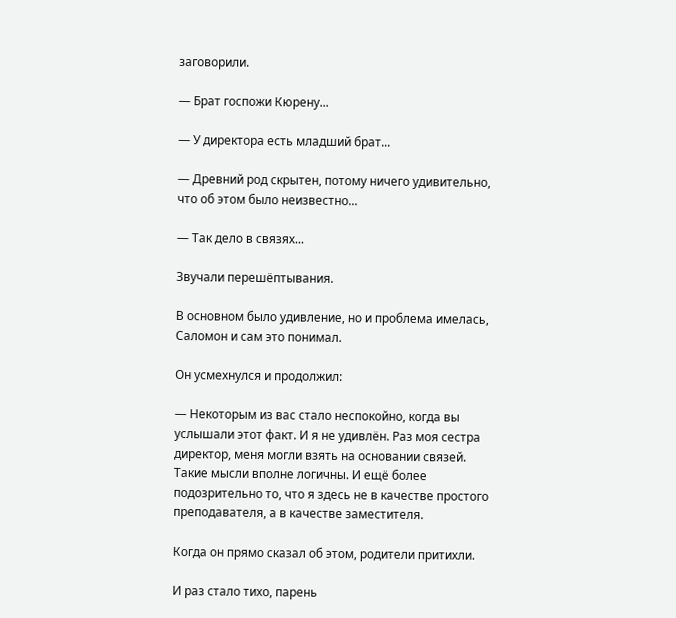заговорили.

— Брат госпожи Кюрену...

— У директора есть младший брат...

— Древний род скрытен, потому ничего удивительно, что об этом было неизвестно...

— Так дело в связях...

Звучали перешёптывания.

В основном было удивление, но и проблема имелась, Саломон и сам это понимал.

Он усмехнулся и продолжил:

— Некоторым из вас стало неспокойно, когда вы услышали этот факт. И я не удивлён. Раз моя сестра директор, меня могли взять на основании связей. Такие мысли вполне логичны. И ещё более подозрительно то, что я здесь не в качестве простого преподавателя, а в качестве заместителя.

Когда он прямо сказал об этом, родители притихли.

И раз стало тихо, парень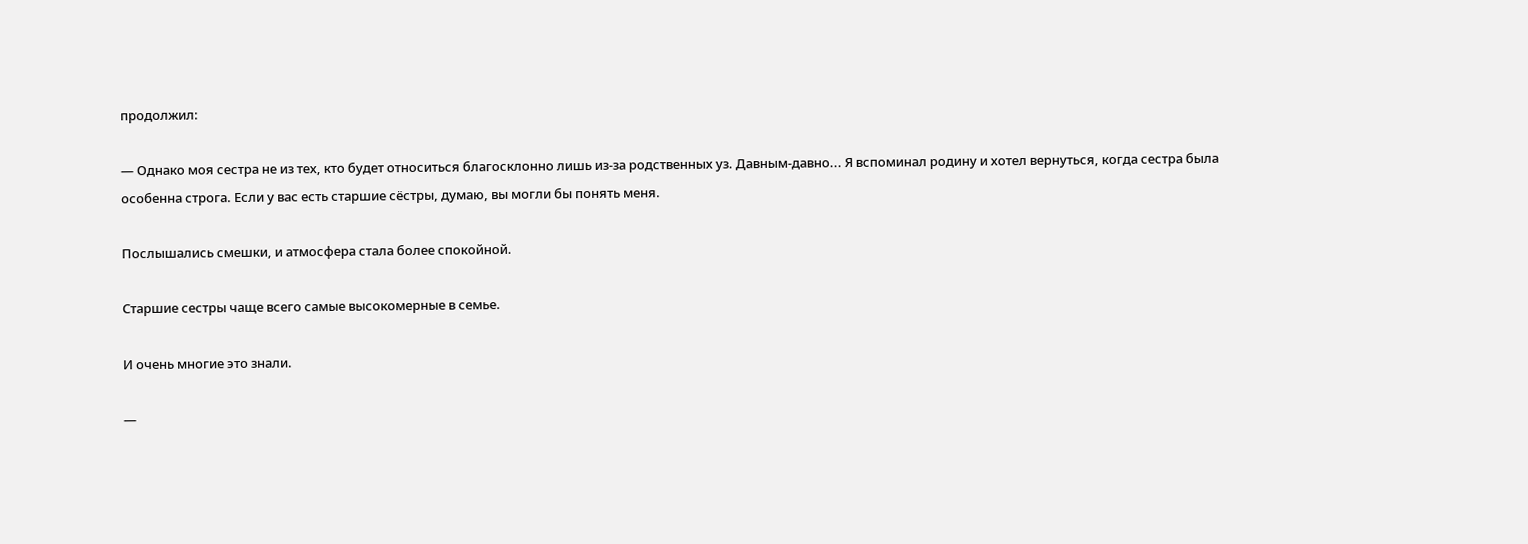продолжил:

— Однако моя сестра не из тех, кто будет относиться благосклонно лишь из-за родственных уз. Давным-давно... Я вспоминал родину и хотел вернуться, когда сестра была особенна строга. Если у вас есть старшие сёстры, думаю, вы могли бы понять меня.

Послышались смешки, и атмосфера стала более спокойной.

Старшие сестры чаще всего самые высокомерные в семье.

И очень многие это знали.

—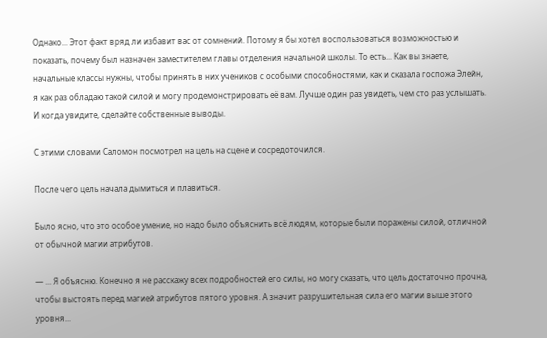Однако... Этот факт вряд ли избавит вас от сомнений. Потому я бы хотел воспользоваться возможностью и показать, почему был назначен заместителем главы отделения начальной школы. То есть... Как вы знаете, начальные классы нужны, чтобы принять в них учеников с особыми способностями, как и сказала госпожа Элейн, я как раз обладаю такой силой и могу продемонстрировать её вам. Лучше один раз увидеть, чем сто раз услышать. И когда увидите, сделайте собственные выводы.

С этими словами Саломон посмотрел на цель на сцене и сосредоточился.

После чего цель начала дымиться и плавиться.

Было ясно, что это особое умение, но надо было объяснить всё людям, которые были поражены силой, отличной от обычной магии атрибутов.

— ... Я объясню. Конечно я не расскажу всех подробностей его силы, но могу сказать, что цель достаточно прочна, чтобы выстоять перед магией атрибутов пятого уровня. А значит разрушительная сила его магии выше этого уровня...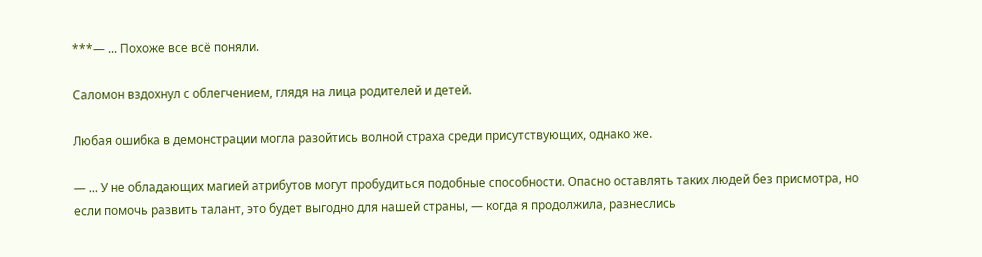***— ... Похоже все всё поняли.

Саломон вздохнул с облегчением, глядя на лица родителей и детей.

Любая ошибка в демонстрации могла разойтись волной страха среди присутствующих, однако же.

— ... У не обладающих магией атрибутов могут пробудиться подобные способности. Опасно оставлять таких людей без присмотра, но если помочь развить талант, это будет выгодно для нашей страны, — когда я продолжила, разнеслись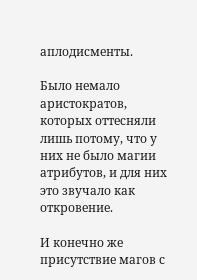аплодисменты.

Было немало аристократов, которых оттесняли лишь потому, что у них не было магии атрибутов, и для них это звучало как откровение.

И конечно же присутствие магов с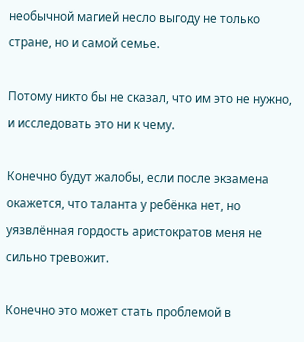необычной магией несло выгоду не только стране, но и самой семье.

Потому никто бы не сказал, что им это не нужно, и исследовать это ни к чему.

Конечно будут жалобы, если после экзамена окажется, что таланта у ребёнка нет, но уязвлённая гордость аристократов меня не сильно тревожит.

Конечно это может стать проблемой в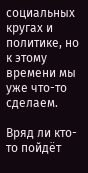социальных кругах и политике, но к этому времени мы уже что-то сделаем.

Вряд ли кто-то пойдёт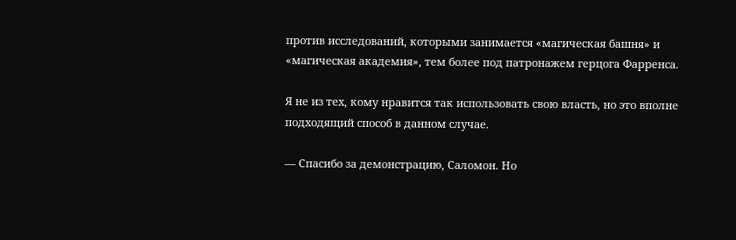против исследований, которыми занимается «магическая башня» и «магическая академия», тем более под патронажем герцога Фарренса.

Я не из тех, кому нравится так использовать свою власть, но это вполне подходящий способ в данном случае.

— Спасибо за демонстрацию, Саломон. Но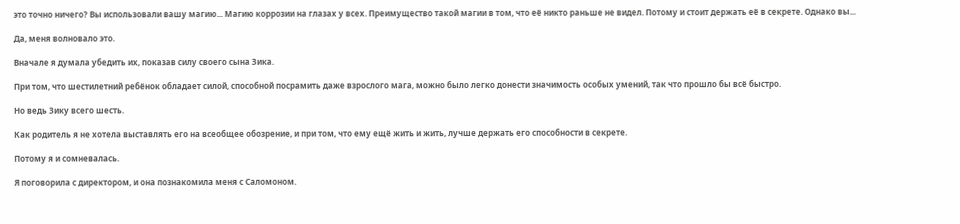это точно ничего? Вы использовали вашу магию... Магию коррозии на глазах у всех. Преимущество такой магии в том, что её никто раньше не видел. Потому и стоит держать её в секрете. Однако вы...

Да, меня волновало это.

Вначале я думала убедить их, показав силу своего сына Зика.

При том, что шестилетний ребёнок обладает силой, способной посрамить даже взрослого мага, можно было легко донести значимость особых умений, так что прошло бы всё быстро.

Но ведь Зику всего шесть.

Как родитель я не хотела выставлять его на всеобщее обозрение, и при том, что ему ещё жить и жить, лучше держать его способности в секрете.

Потому я и сомневалась.

Я поговорила с директором, и она познакомила меня с Саломоном.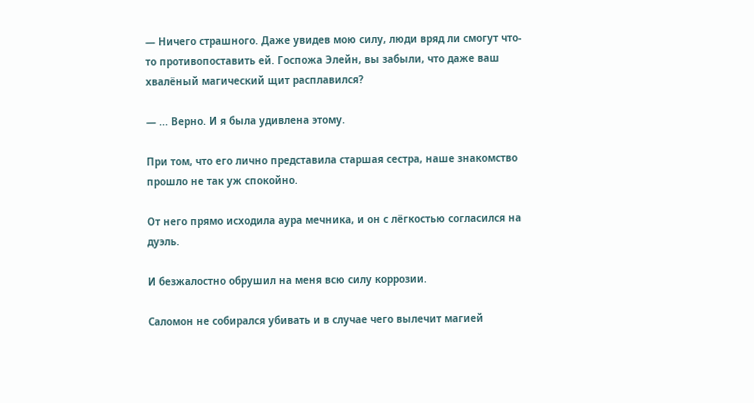— Ничего страшного. Даже увидев мою силу, люди вряд ли смогут что-то противопоставить ей. Госпожа Элейн, вы забыли, что даже ваш хвалёный магический щит расплавился?

— ... Верно. И я была удивлена этому.

При том, что его лично представила старшая сестра, наше знакомство прошло не так уж спокойно.

От него прямо исходила аура мечника, и он с лёгкостью согласился на дуэль.

И безжалостно обрушил на меня всю силу коррозии.

Саломон не собирался убивать и в случае чего вылечит магией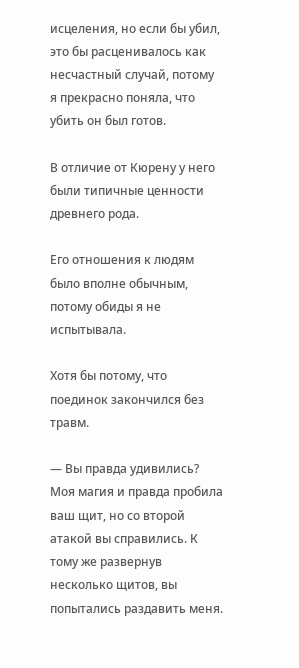исцеления, но если бы убил, это бы расценивалось как несчастный случай, потому я прекрасно поняла, что убить он был готов.

В отличие от Кюрену у него были типичные ценности древнего рода.

Его отношения к людям было вполне обычным, потому обиды я не испытывала.

Хотя бы потому, что поединок закончился без травм.

— Вы правда удивились? Моя магия и правда пробила ваш щит, но со второй атакой вы справились. К тому же развернув несколько щитов, вы попытались раздавить меня.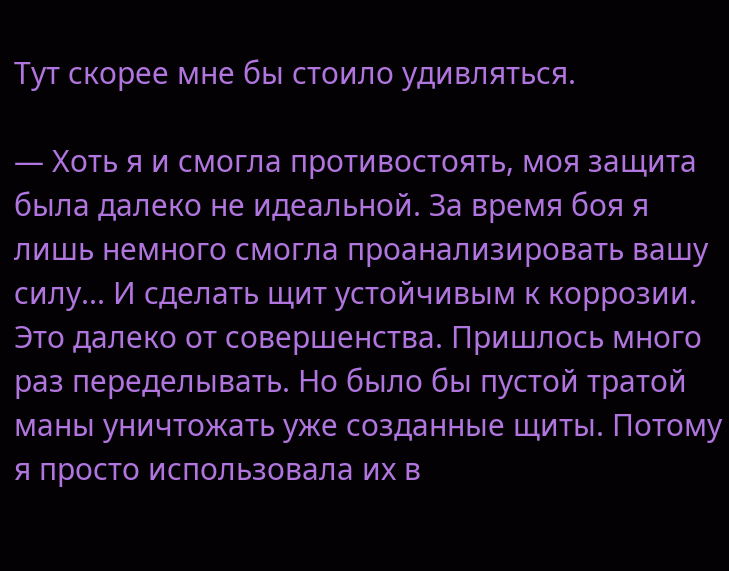Тут скорее мне бы стоило удивляться.

— Хоть я и смогла противостоять, моя защита была далеко не идеальной. За время боя я лишь немного смогла проанализировать вашу силу... И сделать щит устойчивым к коррозии. Это далеко от совершенства. Пришлось много раз переделывать. Но было бы пустой тратой маны уничтожать уже созданные щиты. Потому я просто использовала их в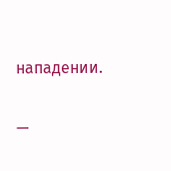нападении.

—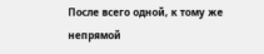После всего одной, к тому же непрямой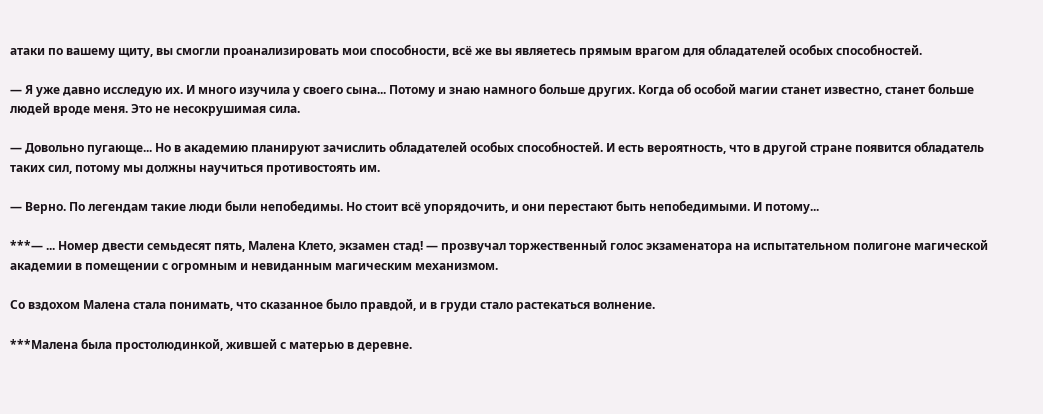атаки по вашему щиту, вы смогли проанализировать мои способности, всё же вы являетесь прямым врагом для обладателей особых способностей.

— Я уже давно исследую их. И много изучила у своего сына... Потому и знаю намного больше других. Когда об особой магии станет известно, станет больше людей вроде меня. Это не несокрушимая сила.

— Довольно пугающе... Но в академию планируют зачислить обладателей особых способностей. И есть вероятность, что в другой стране появится обладатель таких сил, потому мы должны научиться противостоять им.

— Верно. По легендам такие люди были непобедимы. Но стоит всё упорядочить, и они перестают быть непобедимыми. И потому...

***— ... Номер двести семьдесят пять, Малена Клето, экзамен стад! — прозвучал торжественный голос экзаменатора на испытательном полигоне магической академии в помещении с огромным и невиданным магическим механизмом.

Со вздохом Малена стала понимать, что сказанное было правдой, и в груди стало растекаться волнение.

***Малена была простолюдинкой, жившей с матерью в деревне.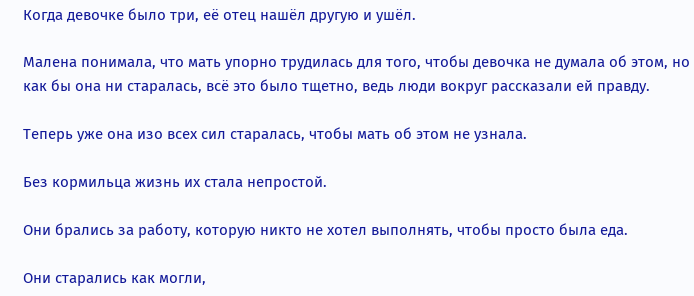Когда девочке было три, её отец нашёл другую и ушёл.

Малена понимала, что мать упорно трудилась для того, чтобы девочка не думала об этом, но как бы она ни старалась, всё это было тщетно, ведь люди вокруг рассказали ей правду.

Теперь уже она изо всех сил старалась, чтобы мать об этом не узнала.

Без кормильца жизнь их стала непростой.

Они брались за работу, которую никто не хотел выполнять, чтобы просто была еда.

Они старались как могли,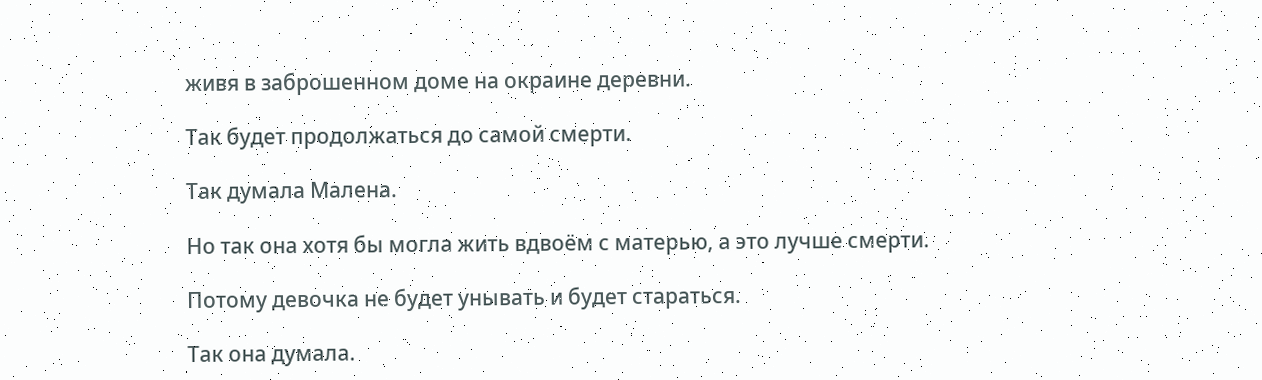живя в заброшенном доме на окраине деревни.

Так будет продолжаться до самой смерти.

Так думала Малена.

Но так она хотя бы могла жить вдвоём с матерью, а это лучше смерти.

Потому девочка не будет унывать и будет стараться.

Так она думала.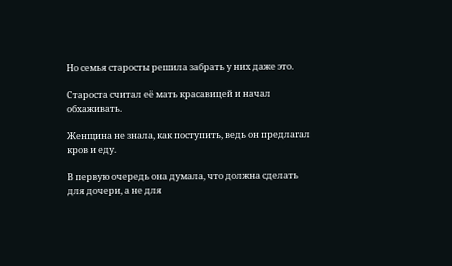Но семья старосты решила забрать у них даже это.

Староста считал её мать красавицей и начал обхаживать.

Женщина не знала, как поступить, ведь он предлагал кров и еду.

В первую очередь она думала, что должна сделать для дочери, а не для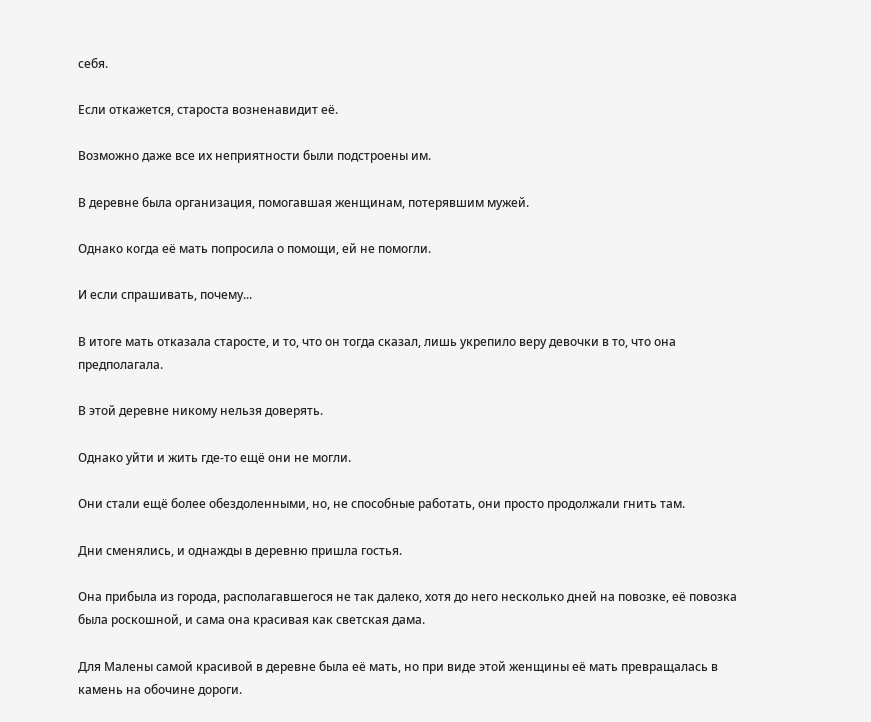себя.

Если откажется, староста возненавидит её.

Возможно даже все их неприятности были подстроены им.

В деревне была организация, помогавшая женщинам, потерявшим мужей.

Однако когда её мать попросила о помощи, ей не помогли.

И если спрашивать, почему...

В итоге мать отказала старосте, и то, что он тогда сказал, лишь укрепило веру девочки в то, что она предполагала.

В этой деревне никому нельзя доверять.

Однако уйти и жить где-то ещё они не могли.

Они стали ещё более обездоленными, но, не способные работать, они просто продолжали гнить там.

Дни сменялись, и однажды в деревню пришла гостья.

Она прибыла из города, располагавшегося не так далеко, хотя до него несколько дней на повозке, её повозка была роскошной, и сама она красивая как светская дама.

Для Малены самой красивой в деревне была её мать, но при виде этой женщины её мать превращалась в камень на обочине дороги.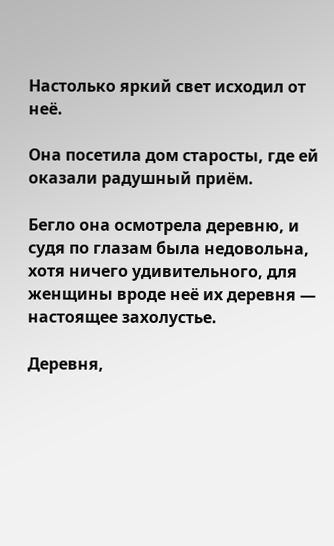Настолько яркий свет исходил от неё.

Она посетила дом старосты, где ей оказали радушный приём.

Бегло она осмотрела деревню, и судя по глазам была недовольна, хотя ничего удивительного, для женщины вроде неё их деревня — настоящее захолустье.

Деревня,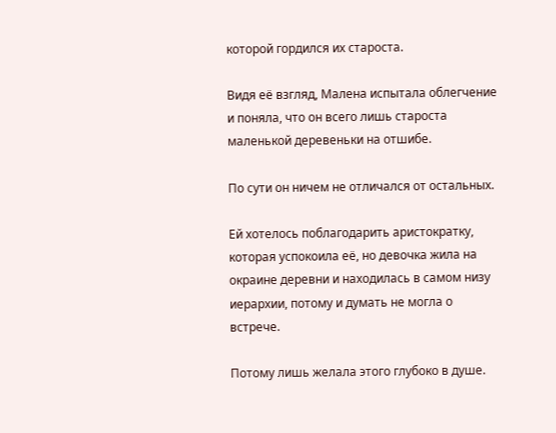которой гордился их староста.

Видя её взгляд, Малена испытала облегчение и поняла, что он всего лишь староста маленькой деревеньки на отшибе.

По сути он ничем не отличался от остальных.

Ей хотелось поблагодарить аристократку, которая успокоила её, но девочка жила на окраине деревни и находилась в самом низу иерархии, потому и думать не могла о встрече.

Потому лишь желала этого глубоко в душе.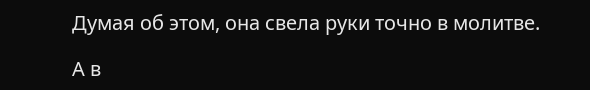Думая об этом, она свела руки точно в молитве.

А в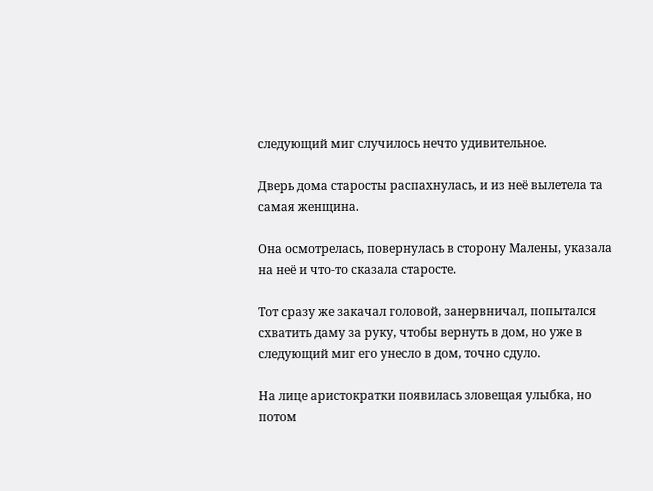следующий миг случилось нечто удивительное.

Дверь дома старосты распахнулась, и из неё вылетела та самая женщина.

Она осмотрелась, повернулась в сторону Малены, указала на неё и что-то сказала старосте.

Тот сразу же закачал головой, занервничал, попытался схватить даму за руку, чтобы вернуть в дом, но уже в следующий миг его унесло в дом, точно сдуло.

На лице аристократки появилась зловещая улыбка, но потом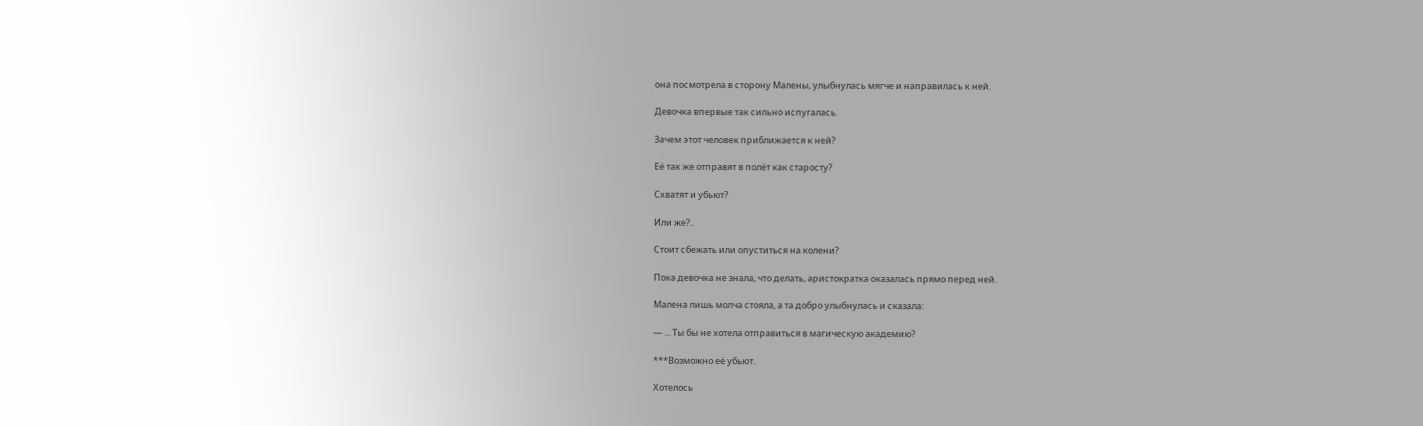она посмотрела в сторону Малены, улыбнулась мягче и направилась к ней.

Девочка впервые так сильно испугалась.

Зачем этот человек приближается к ней?

Её так же отправят в полёт как старосту?

Схватят и убьют?

Или же?..

Стоит сбежать или опуститься на колени?

Пока девочка не знала, что делать, аристократка оказалась прямо перед ней.

Малена лишь молча стояла, а та добро улыбнулась и сказала:

— ... Ты бы не хотела отправиться в магическую академию?

***Возможно её убьют.

Хотелось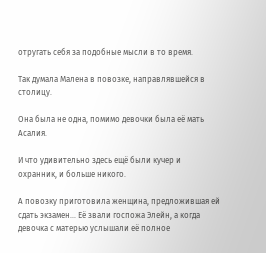отругать себя за подобные мысли в то время.

Так думала Малена в повозке, направлявшейся в столицу.

Она была не одна, помимо девочки была её мать Асалия.

И что удивительно здесь ещё были кучер и охранник, и больше никого.

А повозку приготовила женщина, предложившая ей сдать экзамен... Её звали госпожа Элейн, а когда девочка с матерью услышали её полное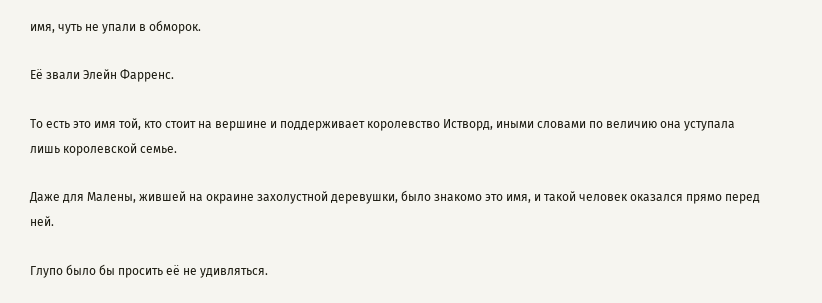имя, чуть не упали в обморок.

Её звали Элейн Фарренс.

То есть это имя той, кто стоит на вершине и поддерживает королевство Истворд, иными словами по величию она уступала лишь королевской семье.

Даже для Малены, жившей на окраине захолустной деревушки, было знакомо это имя, и такой человек оказался прямо перед ней.

Глупо было бы просить её не удивляться.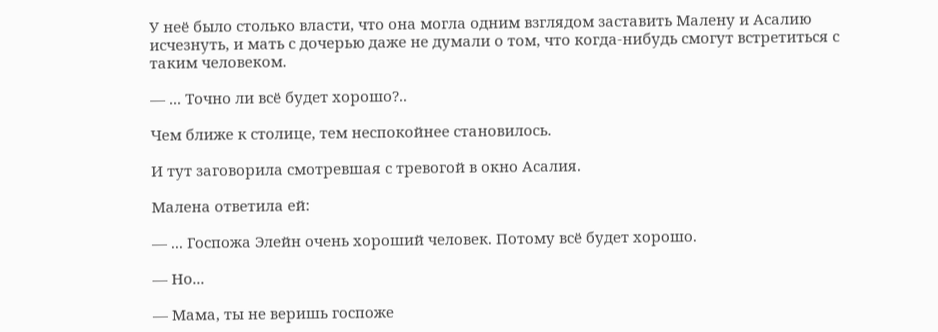У неё было столько власти, что она могла одним взглядом заставить Малену и Асалию исчезнуть, и мать с дочерью даже не думали о том, что когда-нибудь смогут встретиться с таким человеком.

— ... Точно ли всё будет хорошо?..

Чем ближе к столице, тем неспокойнее становилось.

И тут заговорила смотревшая с тревогой в окно Асалия.

Малена ответила ей:

— ... Госпожа Элейн очень хороший человек. Потому всё будет хорошо.

— Но...

— Мама, ты не веришь госпоже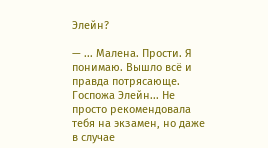Элейн?

— ... Малена. Прости. Я понимаю. Вышло всё и правда потрясающе. Госпожа Элейн... Не просто рекомендовала тебя на экзамен, но даже в случае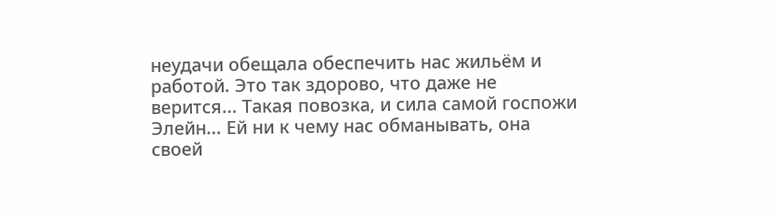неудачи обещала обеспечить нас жильём и работой. Это так здорово, что даже не верится... Такая повозка, и сила самой госпожи Элейн... Ей ни к чему нас обманывать, она своей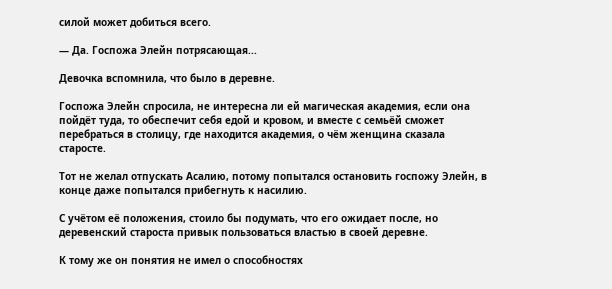силой может добиться всего.

— Да. Госпожа Элейн потрясающая...

Девочка вспомнила, что было в деревне.

Госпожа Элейн спросила, не интересна ли ей магическая академия, если она пойдёт туда, то обеспечит себя едой и кровом, и вместе с семьёй сможет перебраться в столицу, где находится академия, о чём женщина сказала старосте.

Тот не желал отпускать Асалию, потому попытался остановить госпожу Элейн, в конце даже попытался прибегнуть к насилию.

С учётом её положения, стоило бы подумать, что его ожидает после, но деревенский староста привык пользоваться властью в своей деревне.

К тому же он понятия не имел о способностях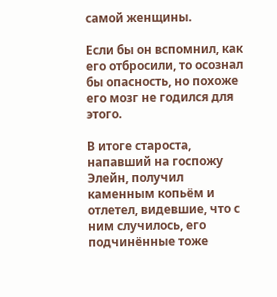самой женщины.

Если бы он вспомнил, как его отбросили, то осознал бы опасность, но похоже его мозг не годился для этого.

В итоге староста, напавший на госпожу Элейн, получил каменным копьём и отлетел, видевшие, что с ним случилось, его подчинённые тоже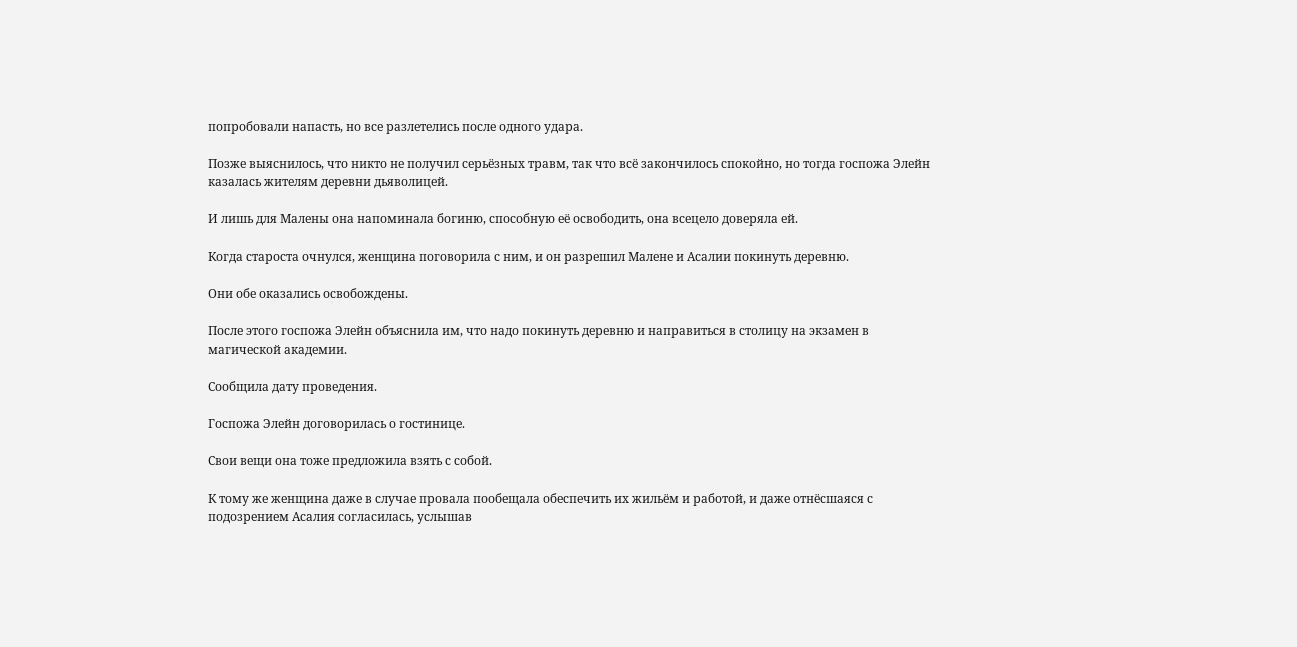попробовали напасть, но все разлетелись после одного удара.

Позже выяснилось, что никто не получил серьёзных травм, так что всё закончилось спокойно, но тогда госпожа Элейн казалась жителям деревни дьяволицей.

И лишь для Малены она напоминала богиню, способную её освободить, она всецело доверяла ей.

Когда староста очнулся, женщина поговорила с ним, и он разрешил Малене и Асалии покинуть деревню.

Они обе оказались освобождены.

После этого госпожа Элейн объяснила им, что надо покинуть деревню и направиться в столицу на экзамен в магической академии.

Сообщила дату проведения.

Госпожа Элейн договорилась о гостинице.

Свои вещи она тоже предложила взять с собой.

К тому же женщина даже в случае провала пообещала обеспечить их жильём и работой, и даже отнёсшаяся с подозрением Асалия согласилась, услышав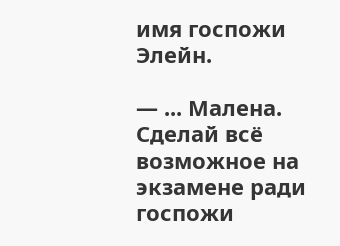имя госпожи Элейн.

— ... Малена. Сделай всё возможное на экзамене ради госпожи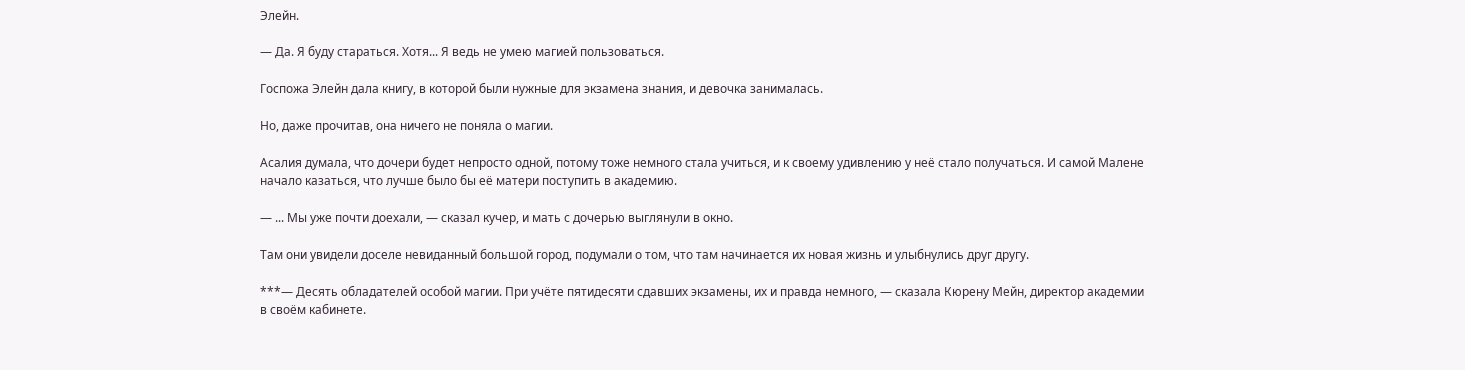Элейн.

— Да. Я буду стараться. Хотя... Я ведь не умею магией пользоваться.

Госпожа Элейн дала книгу, в которой были нужные для экзамена знания, и девочка занималась.

Но, даже прочитав, она ничего не поняла о магии.

Асалия думала, что дочери будет непросто одной, потому тоже немного стала учиться, и к своему удивлению у неё стало получаться. И самой Малене начало казаться, что лучше было бы её матери поступить в академию.

— ... Мы уже почти доехали, — сказал кучер, и мать с дочерью выглянули в окно.

Там они увидели доселе невиданный большой город, подумали о том, что там начинается их новая жизнь и улыбнулись друг другу.

***— Десять обладателей особой магии. При учёте пятидесяти сдавших экзамены, их и правда немного, — сказала Кюрену Мейн, директор академии в своём кабинете.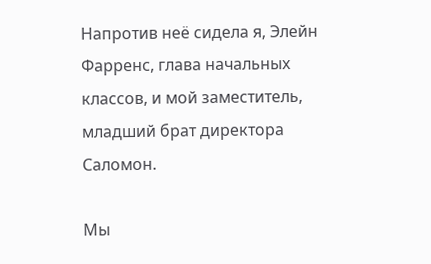Напротив неё сидела я, Элейн Фарренс, глава начальных классов, и мой заместитель, младший брат директора Саломон.

Мы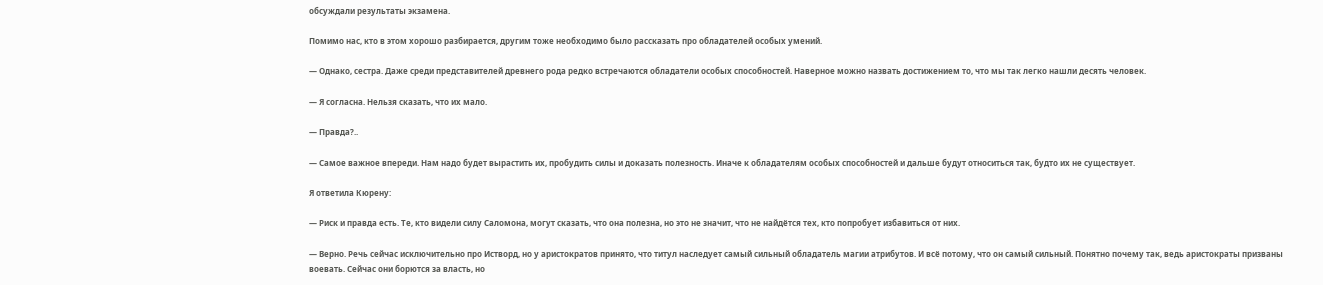обсуждали результаты экзамена.

Помимо нас, кто в этом хорошо разбирается, другим тоже необходимо было рассказать про обладателей особых умений.

— Однако, сестра. Даже среди представителей древнего рода редко встречаются обладатели особых способностей. Наверное можно назвать достижением то, что мы так легко нашли десять человек.

— Я согласна. Нельзя сказать, что их мало.

— Правда?..

— Самое важное впереди. Нам надо будет вырастить их, пробудить силы и доказать полезность. Иначе к обладателям особых способностей и дальше будут относиться так, будто их не существует.

Я ответила Кюрену:

— Риск и правда есть. Те, кто видели силу Саломона, могут сказать, что она полезна, но это не значит, что не найдётся тех, кто попробует избавиться от них.

— Верно. Речь сейчас исключительно про Истворд, но у аристократов принято, что титул наследует самый сильный обладатель магии атрибутов. И всё потому, что он самый сильный. Понятно почему так, ведь аристократы призваны воевать. Сейчас они борются за власть, но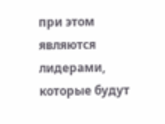при этом являются лидерами, которые будут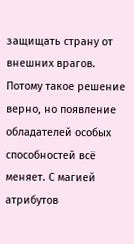защищать страну от внешних врагов. Потому такое решение верно, но появление обладателей особых способностей всё меняет. С магией атрибутов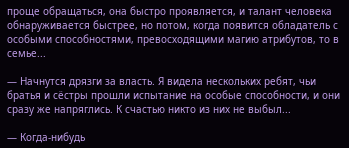проще обращаться, она быстро проявляется, и талант человека обнаруживается быстрее, но потом, когда появится обладатель с особыми способностями, превосходящими магию атрибутов, то в семье...

— Начнутся дрязги за власть. Я видела нескольких ребят, чьи братья и сёстры прошли испытание на особые способности, и они сразу же напряглись. К счастью никто из них не выбыл...

— Когда-нибудь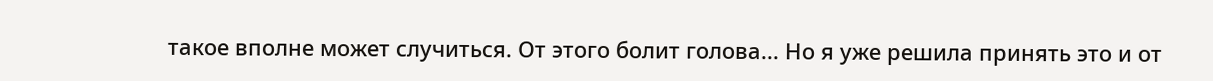такое вполне может случиться. От этого болит голова... Но я уже решила принять это и от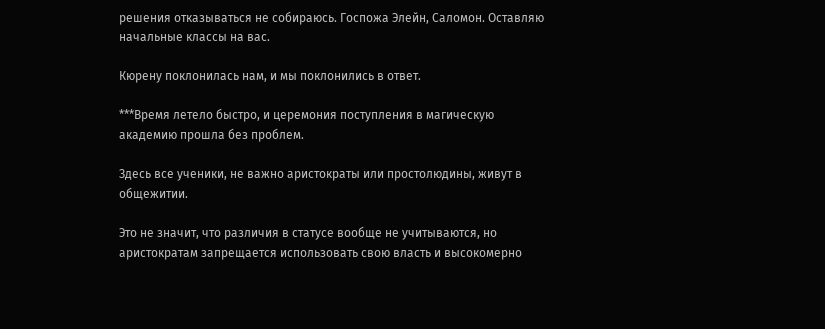решения отказываться не собираюсь. Госпожа Элейн, Саломон. Оставляю начальные классы на вас.

Кюрену поклонилась нам, и мы поклонились в ответ.

***Время летело быстро, и церемония поступления в магическую академию прошла без проблем.

Здесь все ученики, не важно аристократы или простолюдины, живут в общежитии.

Это не значит, что различия в статусе вообще не учитываются, но аристократам запрещается использовать свою власть и высокомерно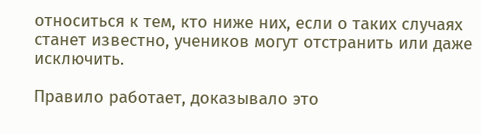относиться к тем, кто ниже них, если о таких случаях станет известно, учеников могут отстранить или даже исключить.

Правило работает, доказывало это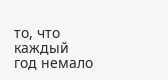то, что каждый год немало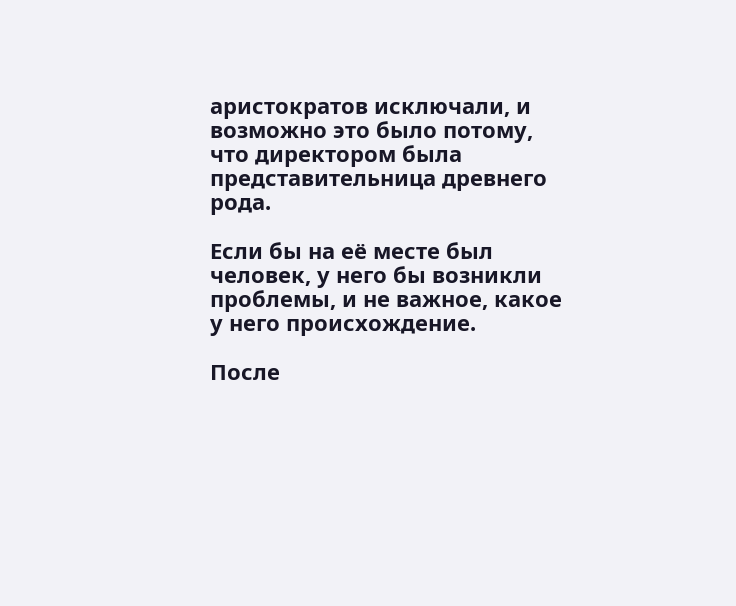аристократов исключали, и возможно это было потому, что директором была представительница древнего рода.

Если бы на её месте был человек, у него бы возникли проблемы, и не важное, какое у него происхождение.

После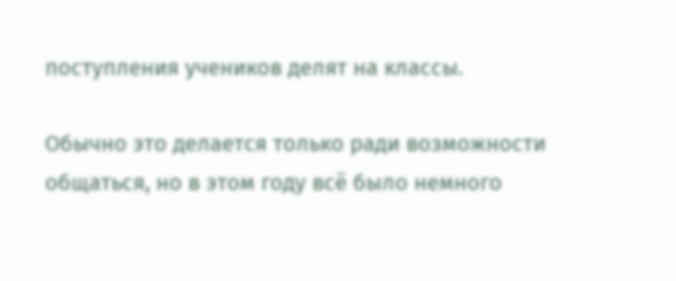поступления учеников делят на классы.

Обычно это делается только ради возможности общаться, но в этом году всё было немного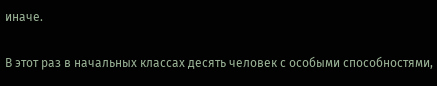иначе.

В этот раз в начальных классах десять человек с особыми способностями,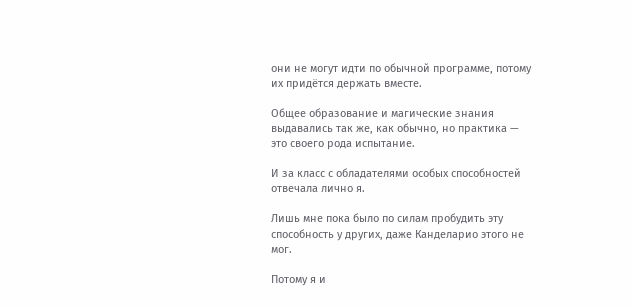они не могут идти по обычной программе, потому их придётся держать вместе.

Общее образование и магические знания выдавались так же, как обычно, но практика — это своего рода испытание.

И за класс с обладателями особых способностей отвечала лично я.

Лишь мне пока было по силам пробудить эту способность у других, даже Канделарио этого не мог.

Потому я и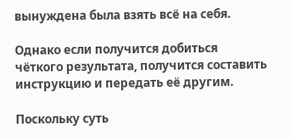вынуждена была взять всё на себя.

Однако если получится добиться чёткого результата, получится составить инструкцию и передать её другим.

Поскольку суть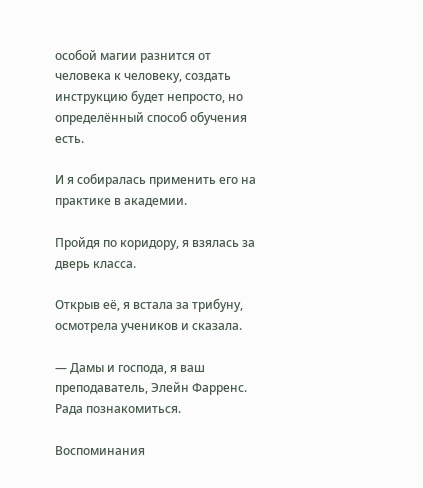особой магии разнится от человека к человеку, создать инструкцию будет непросто, но определённый способ обучения есть.

И я собиралась применить его на практике в академии.

Пройдя по коридору, я взялась за дверь класса.

Открыв её, я встала за трибуну, осмотрела учеников и сказала.

— Дамы и господа, я ваш преподаватель, Элейн Фарренс. Рада познакомиться.

Воспоминания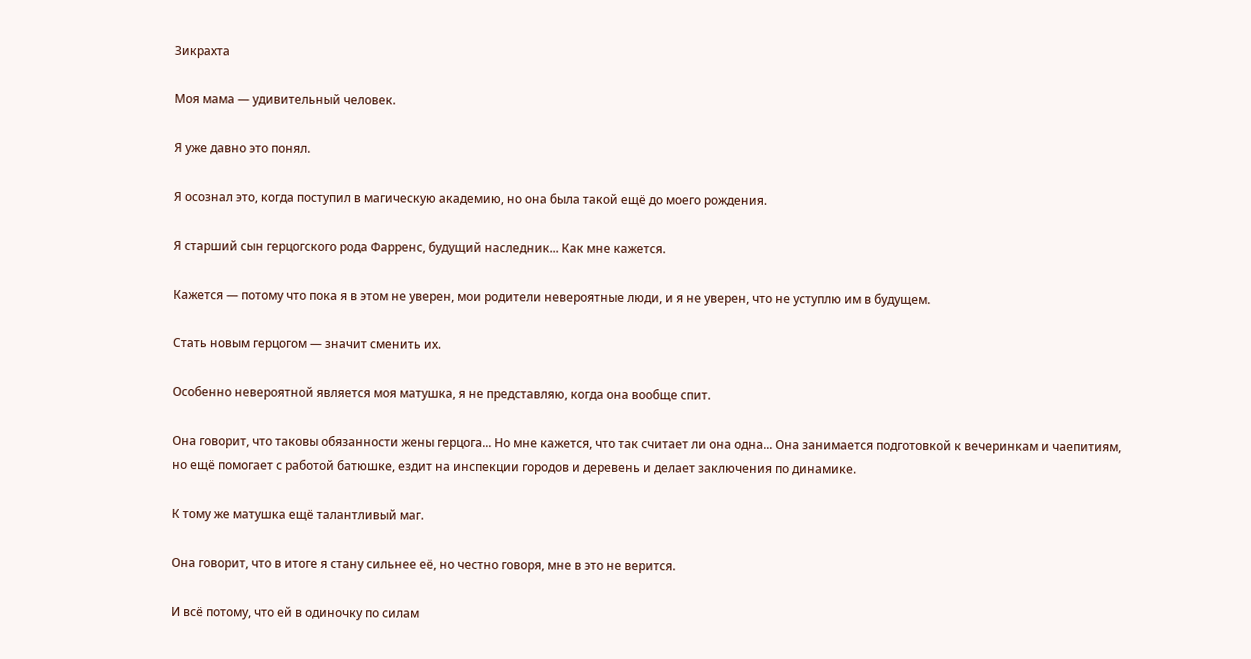Зикрахта

Моя мама — удивительный человек.

Я уже давно это понял.

Я осознал это, когда поступил в магическую академию, но она была такой ещё до моего рождения.

Я старший сын герцогского рода Фарренс, будущий наследник... Как мне кажется.

Кажется — потому что пока я в этом не уверен, мои родители невероятные люди, и я не уверен, что не уступлю им в будущем.

Стать новым герцогом — значит сменить их.

Особенно невероятной является моя матушка, я не представляю, когда она вообще спит.

Она говорит, что таковы обязанности жены герцога... Но мне кажется, что так считает ли она одна... Она занимается подготовкой к вечеринкам и чаепитиям, но ещё помогает с работой батюшке, ездит на инспекции городов и деревень и делает заключения по динамике.

К тому же матушка ещё талантливый маг.

Она говорит, что в итоге я стану сильнее её, но честно говоря, мне в это не верится.

И всё потому, что ей в одиночку по силам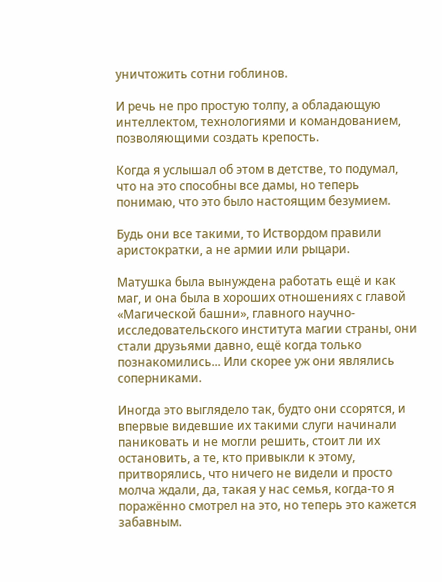уничтожить сотни гоблинов.

И речь не про простую толпу, а обладающую интеллектом, технологиями и командованием, позволяющими создать крепость.

Когда я услышал об этом в детстве, то подумал, что на это способны все дамы, но теперь понимаю, что это было настоящим безумием.

Будь они все такими, то Иствордом правили аристократки, а не армии или рыцари.

Матушка была вынуждена работать ещё и как маг, и она была в хороших отношениях с главой «Магической башни», главного научно-исследовательского института магии страны, они стали друзьями давно, ещё когда только познакомились... Или скорее уж они являлись соперниками.

Иногда это выглядело так, будто они ссорятся, и впервые видевшие их такими слуги начинали паниковать и не могли решить, стоит ли их остановить, а те, кто привыкли к этому, притворялись, что ничего не видели и просто молча ждали, да, такая у нас семья, когда-то я поражённо смотрел на это, но теперь это кажется забавным.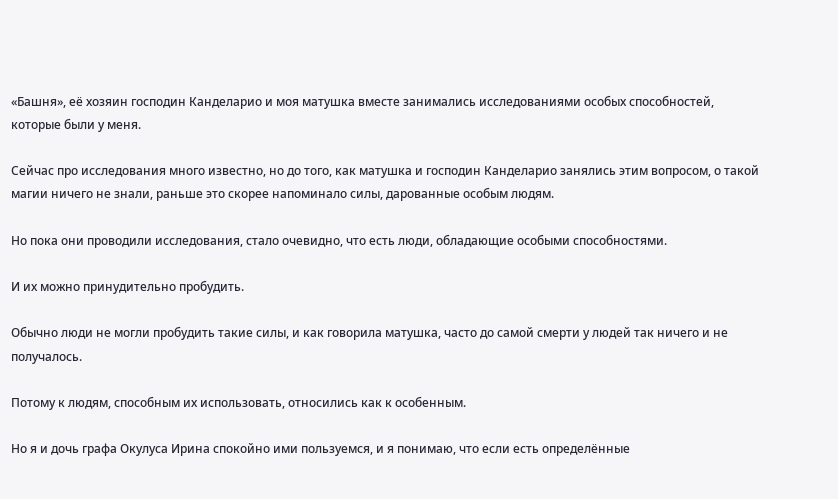«Башня», её хозяин господин Канделарио и моя матушка вместе занимались исследованиями особых способностей, которые были у меня.

Сейчас про исследования много известно, но до того, как матушка и господин Канделарио занялись этим вопросом, о такой магии ничего не знали, раньше это скорее напоминало силы, дарованные особым людям.

Но пока они проводили исследования, стало очевидно, что есть люди, обладающие особыми способностями.

И их можно принудительно пробудить.

Обычно люди не могли пробудить такие силы, и как говорила матушка, часто до самой смерти у людей так ничего и не получалось.

Потому к людям, способным их использовать, относились как к особенным.

Но я и дочь графа Окулуса Ирина спокойно ими пользуемся, и я понимаю, что если есть определённые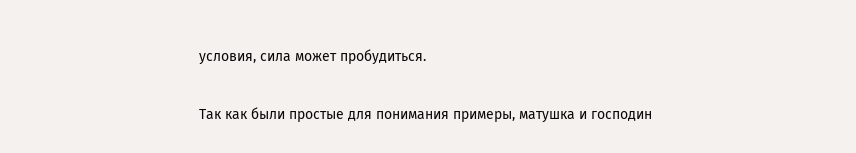условия, сила может пробудиться.

Так как были простые для понимания примеры, матушка и господин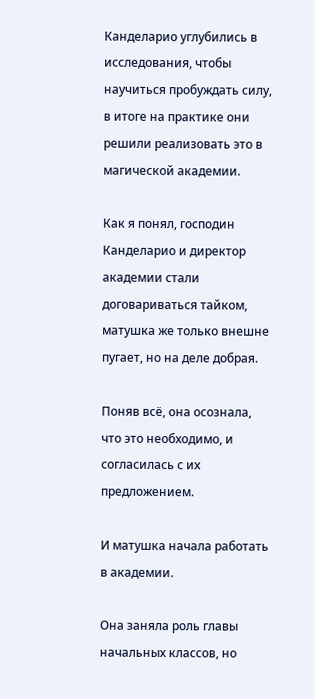Канделарио углубились в исследования, чтобы научиться пробуждать силу, в итоге на практике они решили реализовать это в магической академии.

Как я понял, господин Канделарио и директор академии стали договариваться тайком, матушка же только внешне пугает, но на деле добрая.

Поняв всё, она осознала, что это необходимо, и согласилась с их предложением.

И матушка начала работать в академии.

Она заняла роль главы начальных классов, но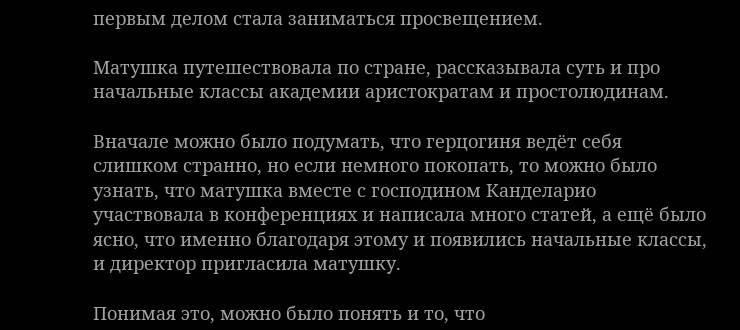первым делом стала заниматься просвещением.

Матушка путешествовала по стране, рассказывала суть и про начальные классы академии аристократам и простолюдинам.

Вначале можно было подумать, что герцогиня ведёт себя слишком странно, но если немного покопать, то можно было узнать, что матушка вместе с господином Канделарио участвовала в конференциях и написала много статей, а ещё было ясно, что именно благодаря этому и появились начальные классы, и директор пригласила матушку.

Понимая это, можно было понять и то, что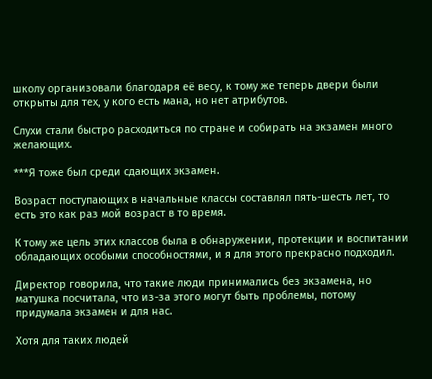школу организовали благодаря её весу, к тому же теперь двери были открыты для тех, у кого есть мана, но нет атрибутов.

Слухи стали быстро расходиться по стране и собирать на экзамен много желающих.

***Я тоже был среди сдающих экзамен.

Возраст поступающих в начальные классы составлял пять-шесть лет, то есть это как раз мой возраст в то время.

К тому же цель этих классов была в обнаружении, протекции и воспитании обладающих особыми способностями, и я для этого прекрасно подходил.

Директор говорила, что такие люди принимались без экзамена, но матушка посчитала, что из-за этого могут быть проблемы, потому придумала экзамен и для нас.

Хотя для таких людей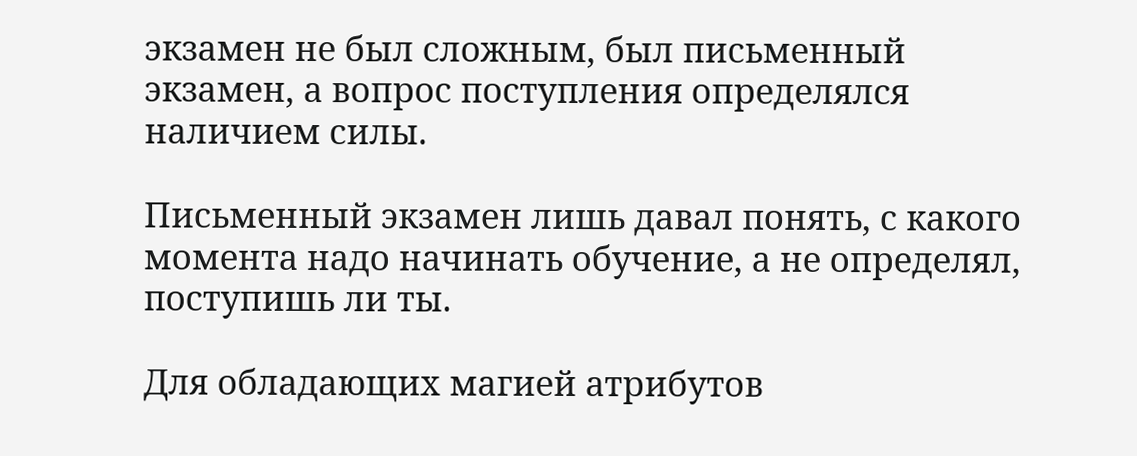экзамен не был сложным, был письменный экзамен, а вопрос поступления определялся наличием силы.

Письменный экзамен лишь давал понять, с какого момента надо начинать обучение, а не определял, поступишь ли ты.

Для обладающих магией атрибутов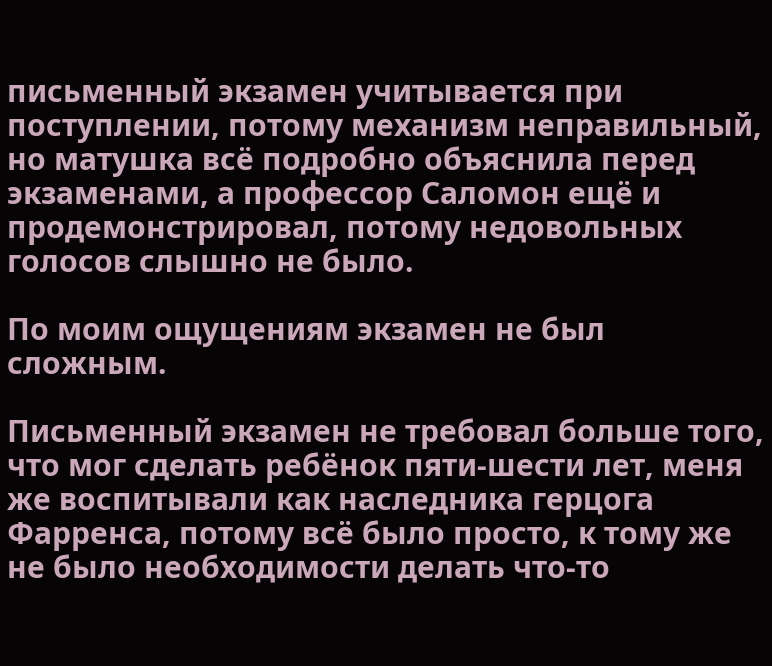письменный экзамен учитывается при поступлении, потому механизм неправильный, но матушка всё подробно объяснила перед экзаменами, а профессор Саломон ещё и продемонстрировал, потому недовольных голосов слышно не было.

По моим ощущениям экзамен не был сложным.

Письменный экзамен не требовал больше того, что мог сделать ребёнок пяти-шести лет, меня же воспитывали как наследника герцога Фарренса, потому всё было просто, к тому же не было необходимости делать что-то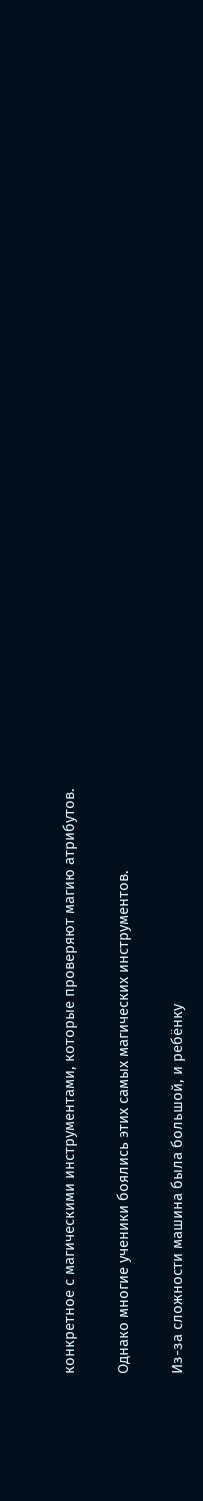конкретное с магическими инструментами, которые проверяют магию атрибутов.

Однако многие ученики боялись этих самых магических инструментов.

Из-за сложности машина была большой, и ребёнку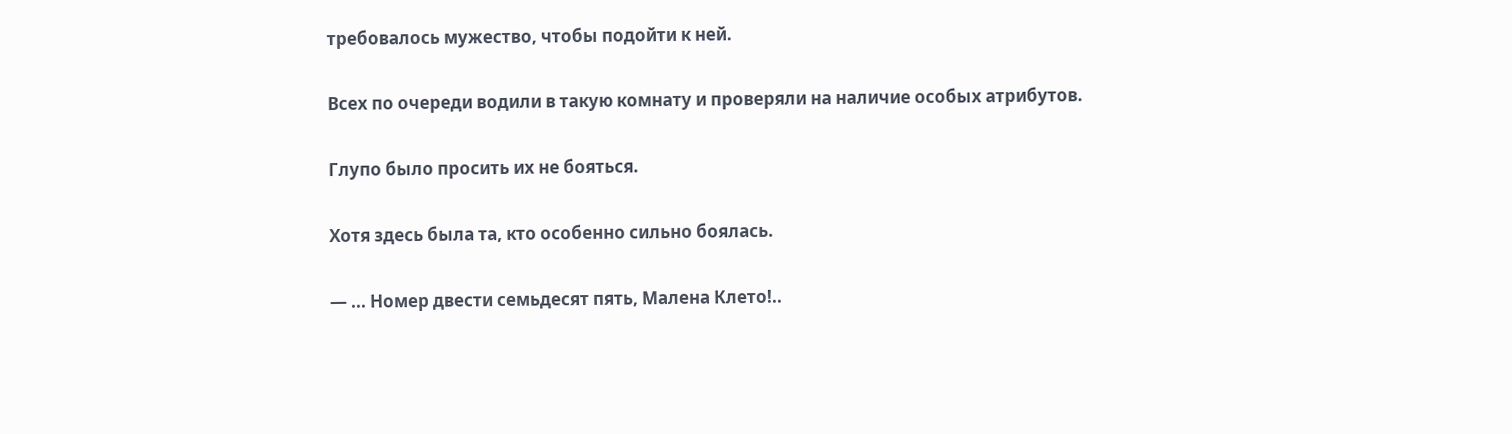требовалось мужество, чтобы подойти к ней.

Всех по очереди водили в такую комнату и проверяли на наличие особых атрибутов.

Глупо было просить их не бояться.

Хотя здесь была та, кто особенно сильно боялась.

— ... Номер двести семьдесят пять, Малена Клето!..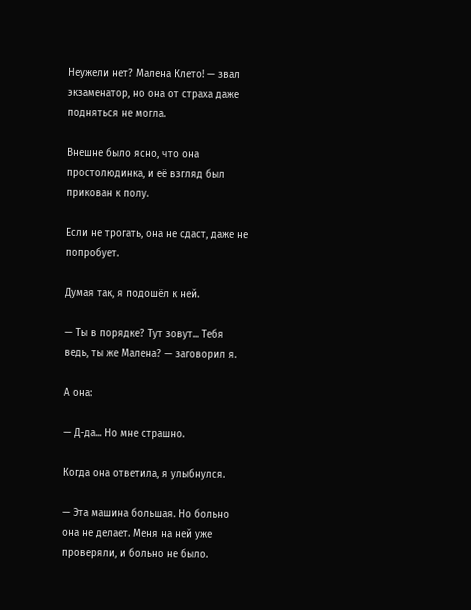Неужели нет? Малена Клето! — звал экзаменатор, но она от страха даже подняться не могла.

Внешне было ясно, что она простолюдинка, и её взгляд был прикован к полу.

Если не трогать, она не сдаст, даже не попробует.

Думая так, я подошёл к ней.

— Ты в порядке? Тут зовут... Тебя ведь, ты же Малена? — заговорил я.

А она:

— Д-да... Но мне страшно.

Когда она ответила, я улыбнулся.

— Эта машина большая. Но больно она не делает. Меня на ней уже проверяли, и больно не было.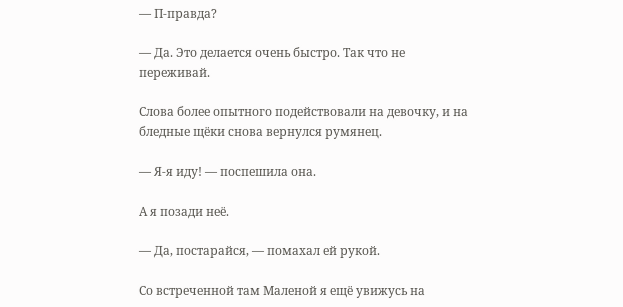— П-правда?

— Да. Это делается очень быстро. Так что не переживай.

Слова более опытного подействовали на девочку, и на бледные щёки снова вернулся румянец.

— Я-я иду! — поспешила она.

А я позади неё.

— Да, постарайся, — помахал ей рукой.

Со встреченной там Маленой я ещё увижусь на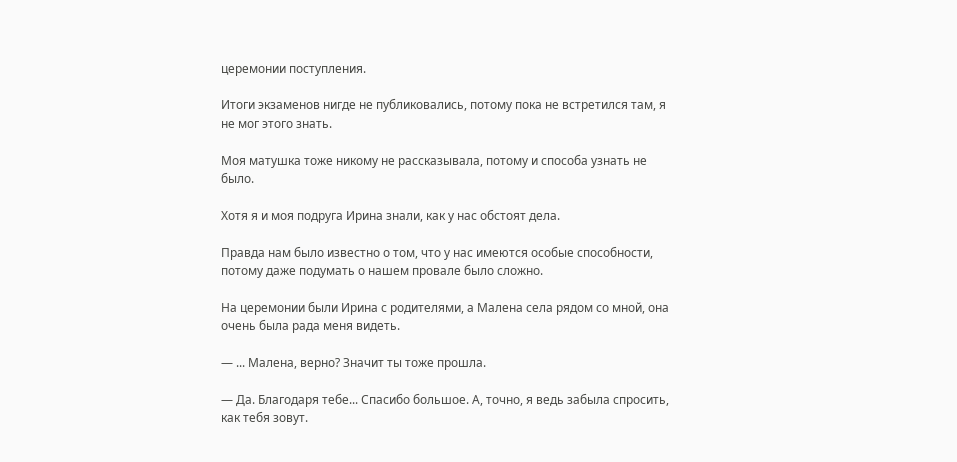церемонии поступления.

Итоги экзаменов нигде не публиковались, потому пока не встретился там, я не мог этого знать.

Моя матушка тоже никому не рассказывала, потому и способа узнать не было.

Хотя я и моя подруга Ирина знали, как у нас обстоят дела.

Правда нам было известно о том, что у нас имеются особые способности, потому даже подумать о нашем провале было сложно.

На церемонии были Ирина с родителями, а Малена села рядом со мной, она очень была рада меня видеть.

— ... Малена, верно? Значит ты тоже прошла.

— Да. Благодаря тебе... Спасибо большое. А, точно, я ведь забыла спросить, как тебя зовут.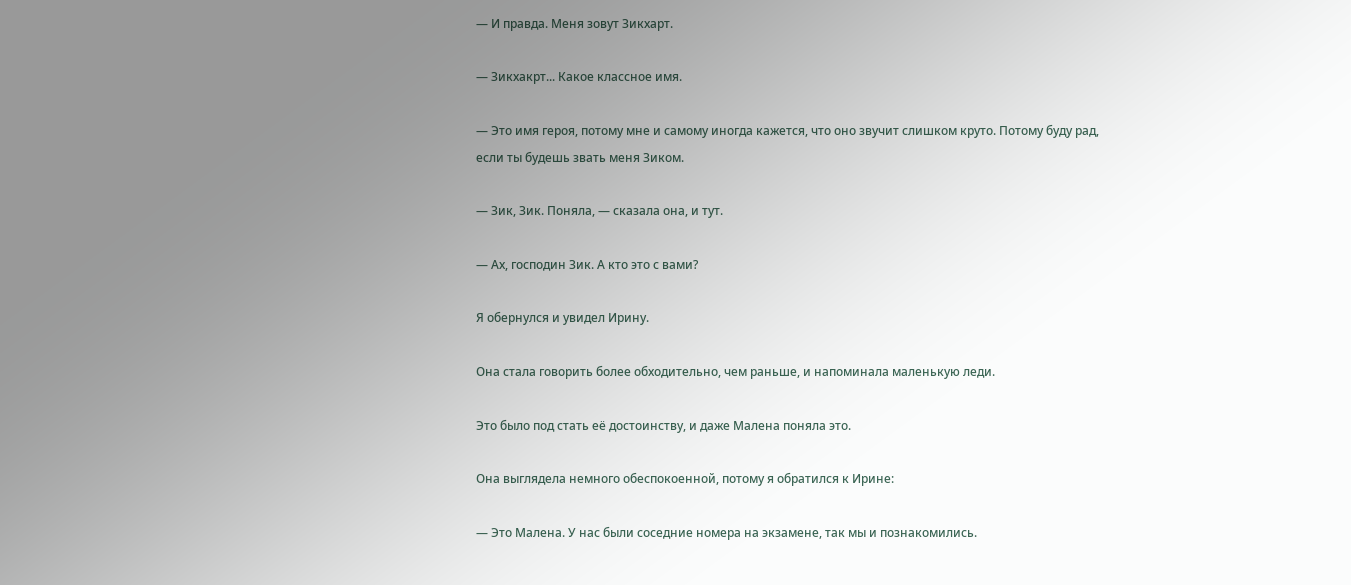— И правда. Меня зовут Зикхарт.

— Зикхакрт... Какое классное имя.

— Это имя героя, потому мне и самому иногда кажется, что оно звучит слишком круто. Потому буду рад, если ты будешь звать меня Зиком.

— Зик, Зик. Поняла, — сказала она, и тут.

— Ах, господин Зик. А кто это с вами?

Я обернулся и увидел Ирину.

Она стала говорить более обходительно, чем раньше, и напоминала маленькую леди.

Это было под стать её достоинству, и даже Малена поняла это.

Она выглядела немного обеспокоенной, потому я обратился к Ирине:

— Это Малена. У нас были соседние номера на экзамене, так мы и познакомились.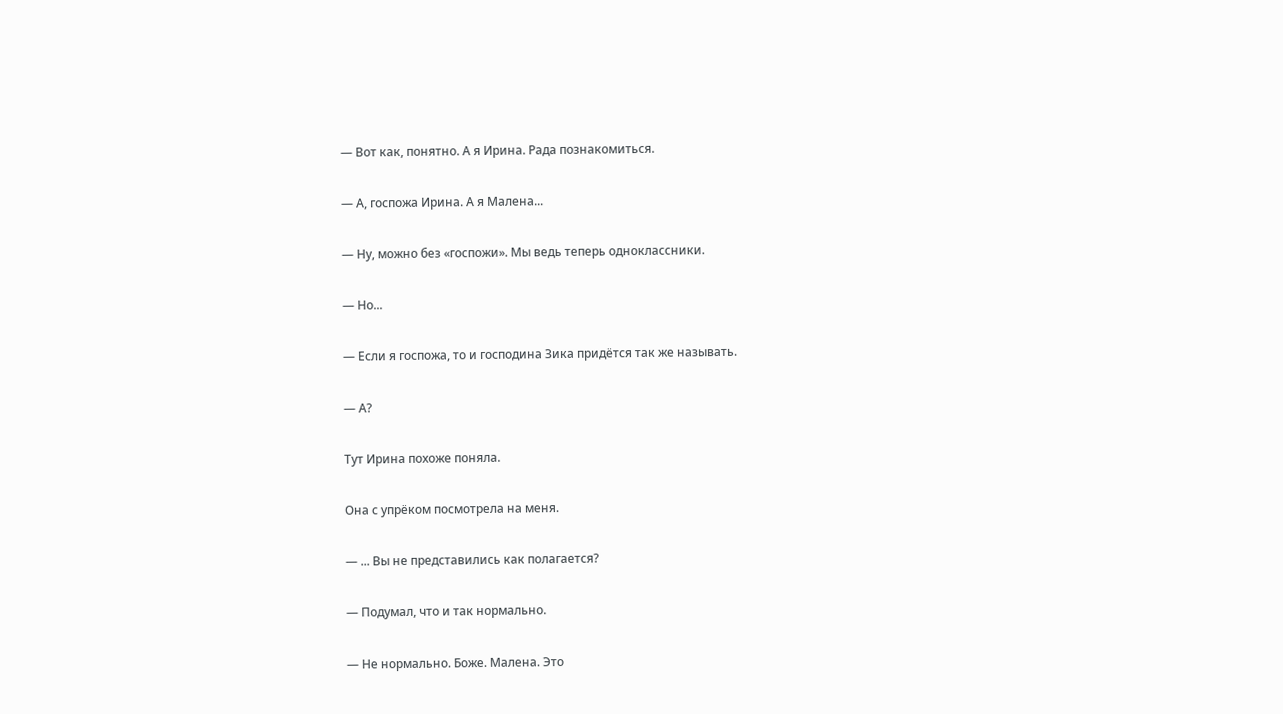— Вот как, понятно. А я Ирина. Рада познакомиться.

— А, госпожа Ирина. А я Малена...

— Ну, можно без «госпожи». Мы ведь теперь одноклассники.

— Но...

— Если я госпожа, то и господина Зика придётся так же называть.

— А?

Тут Ирина похоже поняла.

Она с упрёком посмотрела на меня.

— ... Вы не представились как полагается?

— Подумал, что и так нормально.

— Не нормально. Боже. Малена. Это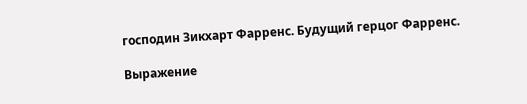господин Зикхарт Фарренс. Будущий герцог Фарренс.

Выражение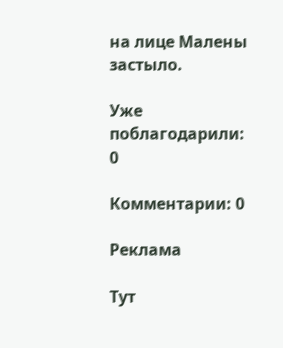на лице Малены застыло.

Уже поблагодарили: 0

Комментарии: 0

Реклама

Тут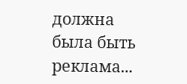должна была быть реклама...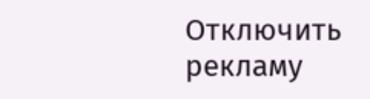Отключить рекламу